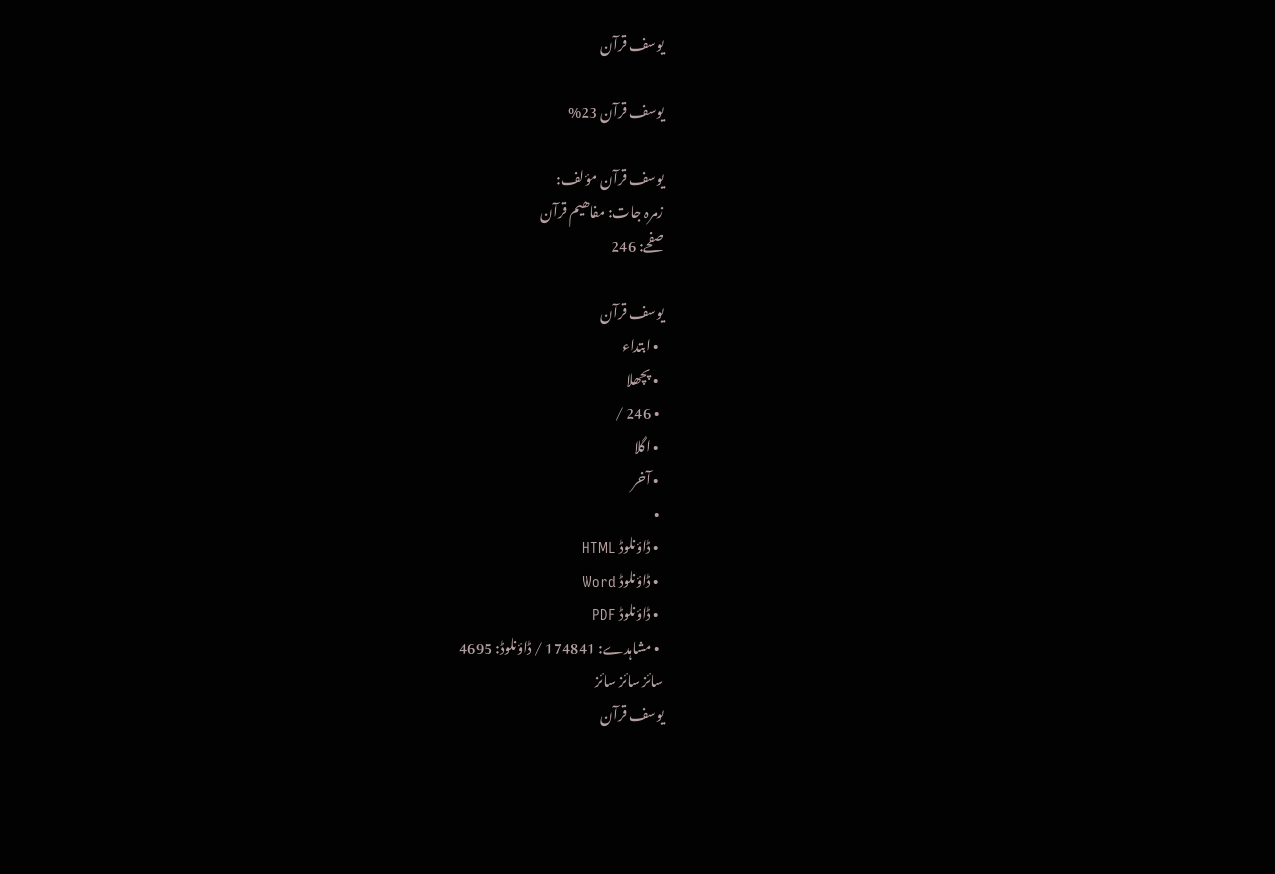یوسف قرآن

یوسف قرآن 23%

یوسف قرآن مؤلف:
زمرہ جات: مفاھیم قرآن
صفحے: 246

یوسف قرآن
  • ابتداء
  • پچھلا
  • 246 /
  • اگلا
  • آخر
  •
  • ڈاؤنلوڈ HTML
  • ڈاؤنلوڈ Word
  • ڈاؤنلوڈ PDF
  • مشاہدے: 174841 / ڈاؤنلوڈ: 4695
سائز سائز سائز
یوسف قرآن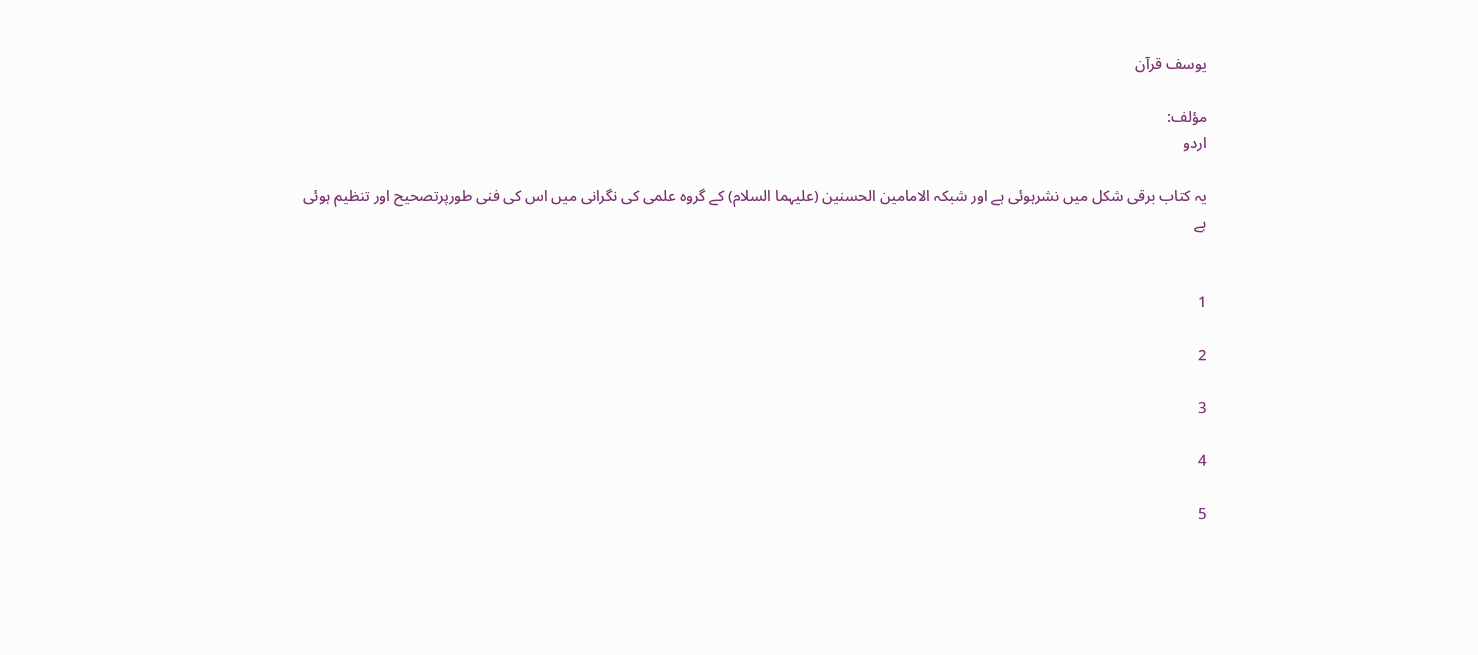یوسف قرآن

مؤلف:
اردو

یہ کتاب برقی شکل میں نشرہوئی ہے اور شبکہ الامامین الحسنین (علیہما السلام) کے گروہ علمی کی نگرانی میں اس کی فنی طورپرتصحیح اور تنظیم ہوئی ہے


1

2

3

4

5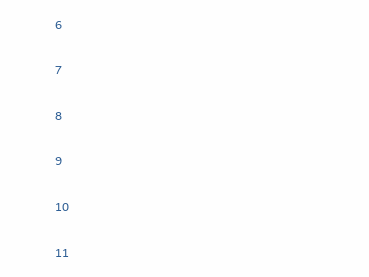6

7

8

9

10

11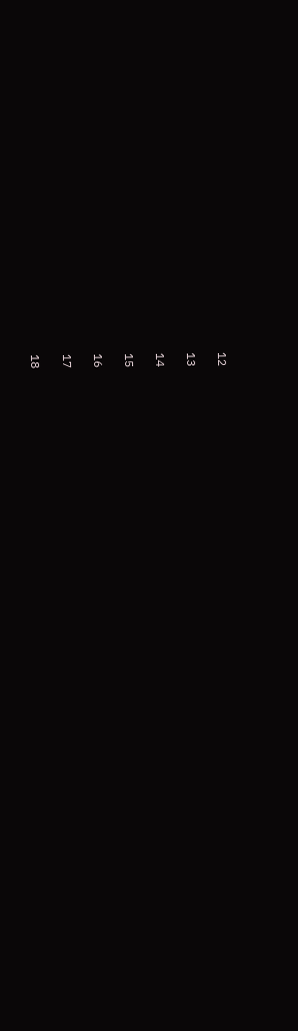12

13

14

15

16

17

18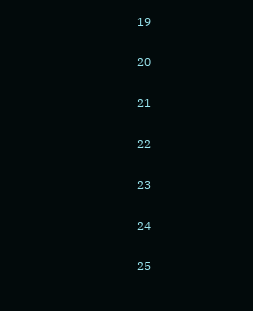19

20

21

22

23

24

25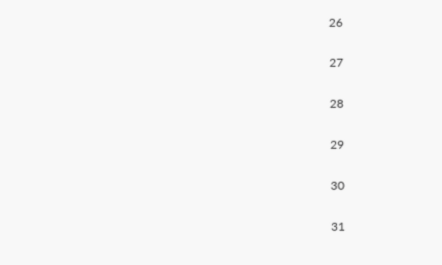26

27

28

29

30

31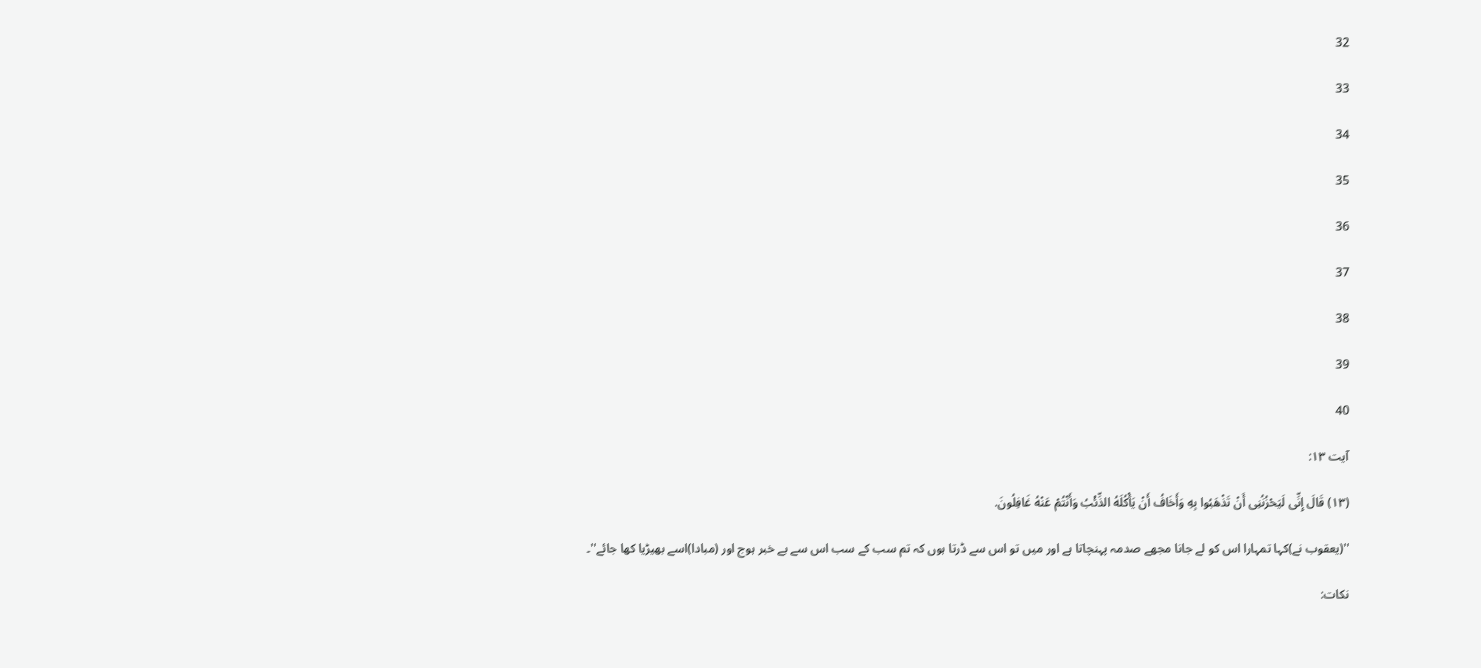32

33

34

35

36

37

38

39

40

آیت ۱۳:

(۱۳) قَالَ إِنِّی لَیَحْزُنُنِی أَنْ تَذْهَبُوا بِهِ وَأَخَافُ أَنْ یَأْکُلَهُ الذِّئْبُ وَأَنْتُمْ عَنْهُ غَافِلُونَ.

''(یعقوب نے)کہا تمہارا اس کو لے جانا مجھے صدمہ پہنچاتا ہے اور میں تو اس سے ڈرتا ہوں کہ تم سب کے سب اس سے بے خبر ہوج اور (مبادا)اسے بھیڑیا کھا جائے''۔

نکات: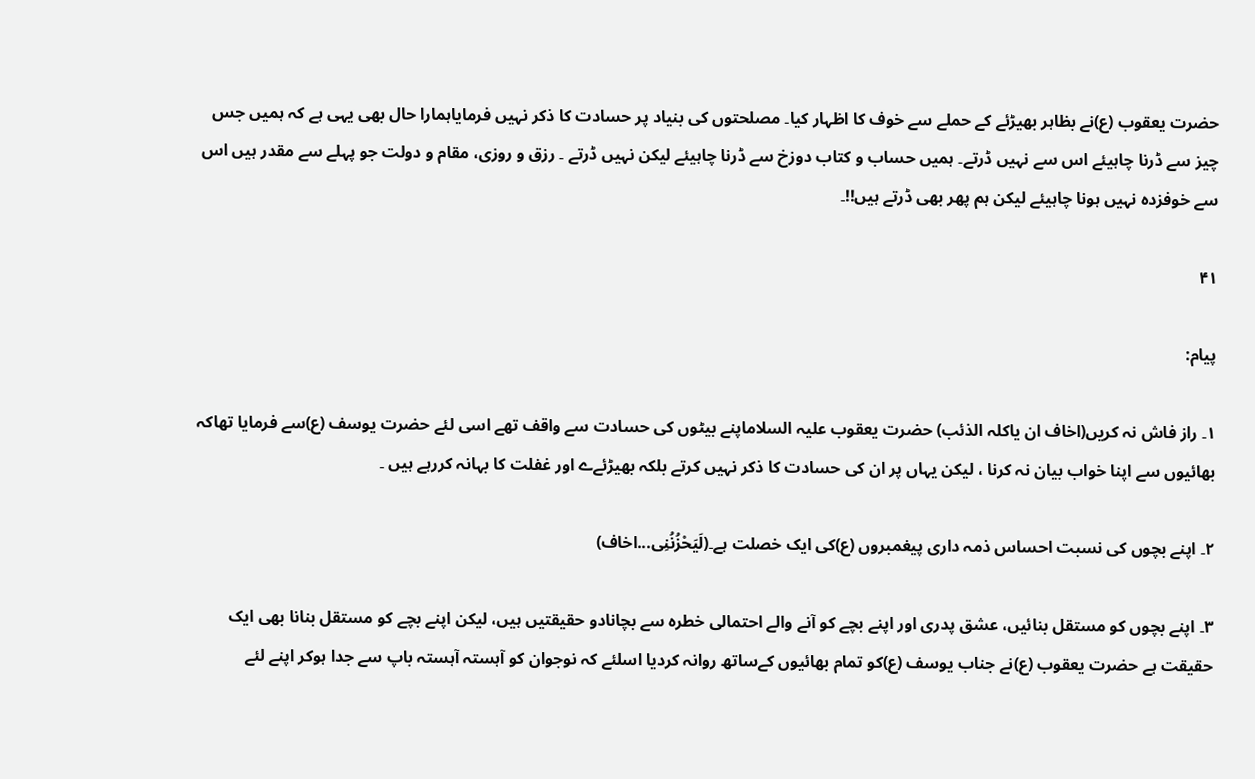حضرت یعقوب (ع)نے بظاہر بھیڑئے کے حملے سے خوف کا اظہار کیا۔ مصلحتوں کی بنیاد پر حسادت کا ذکر نہیں فرمایاہمارا حال بھی یہی ہے کہ ہمیں جس چیز سے ڈرنا چاہیئے اس سے نہیں ڈرتے۔ ہمیں حساب و کتاب دوزخ سے ڈرنا چاہیئے لیکن نہیں ڈرتے ۔ رزق و روزی، مقام و دولت جو پہلے سے مقدر ہیں اس سے خوفزدہ نہیں ہونا چاہیئے لیکن ہم پھر بھی ڈرتے ہیں!!۔

۴۱

پیام:

۱۔ راز فاش نہ کریں(اخاف ان یاکلہ الذئب) حضرت یعقوب علیہ السلاماپنے بیٹوں کی حسادت سے واقف تھے اسی لئے حضرت یوسف (ع)سے فرمایا تھاکہ بھائیوں سے اپنا خواب بیان نہ کرنا ، لیکن یہاں پر ان کی حسادت کا ذکر نہیں کرتے بلکہ بھیڑئےے اور غفلت کا بہانہ کررہے ہیں ۔

۲۔ اپنے بچوں کی نسبت احساس ذمہ داری پیغمبروں (ع)کی ایک خصلت ہے۔(لَیَحْزُنُنِی...اخاف)

۳۔ اپنے بچوں کو مستقل بنائیں، عشق پدری اور اپنے بچے کو آنے والے احتمالی خطرہ سے بچانادو حقیقتیں ہیں، لیکن اپنے بچے کو مستقل بنانا بھی ایک حقیقت ہے حضرت یعقوب (ع)نے جناب یوسف (ع)کو تمام بھائیوں کےساتھ روانہ کردیا اسلئے کہ نوجوان کو آہستہ آہستہ باپ سے جدا ہوکر اپنے لئے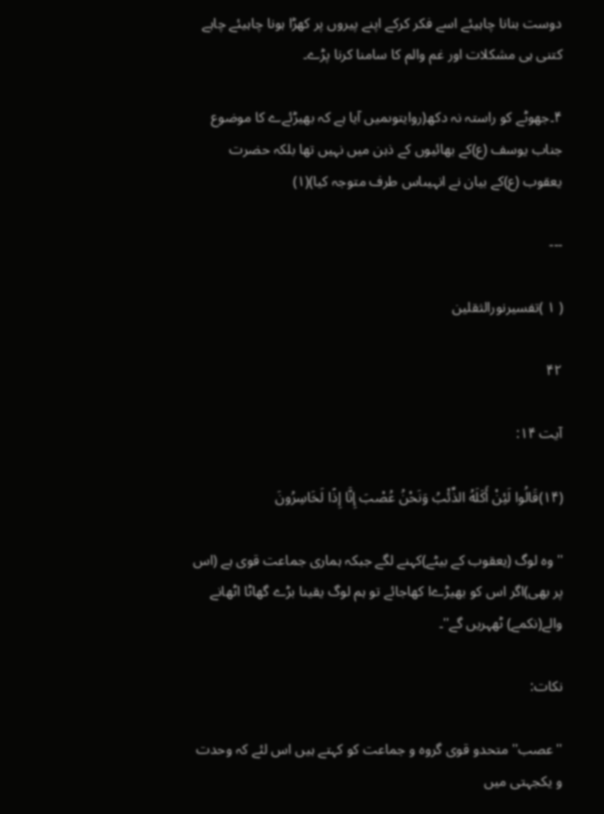دوست بنانا چاہیئے اسے فکر کرکے اپنے پیروں پر کھڑا ہونا چاہیئے چاہے کتنی ہی مشکلات اور غم والم کا سامنا کرنا پڑے۔

۴۔جھوٹے کو راستہ نہ دکھ(روایتوںمیں آیا ہے کہ بھیڑئےے کا موضوع جناب یوسف (ع)کے بھائیوں کے ذہن میں نہیں تھا بلکہ حضرت یعقوب (ع)کے بیان نے انہیںاس طرف متوجہ کیا)(۱)

---

( ۱ )تفسیرنورالثقلین

۴۲

آیت ۱۴:

(۱۴)قَالُوا لَئِنْ أَکَلَهُ الذِّئْبُ وَنَحْنُ عُصْبَ إِنَّا إِذًا لَخَاسِرُونَ

'' وہ لوگ (یعقوب کے بیٹے)کہنے لگے جبکہ ہماری جماعت قوی ہے (اس پر بھی)اگر اس کو بھیڑےا کھاجائے تو ہم لوگ یقینا بڑے گھاٹا اٹھانے والے(نکمے) ٹھہریں گے''۔

نکات:

''عصب'' متحدو قوی گروہ و جماعت کو کہتے ہیں اس لئے کہ وحدت و یکجہتی میں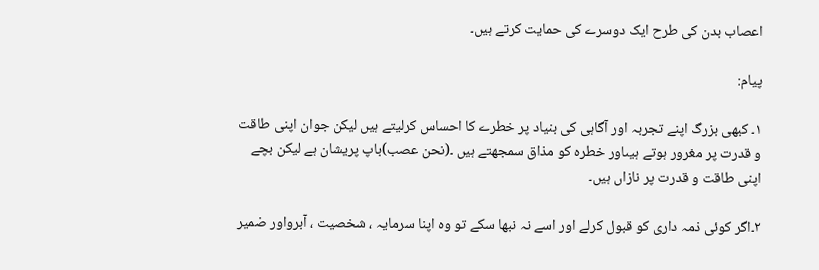اعصاب بدن کی طرح ایک دوسرے کی حمایت کرتے ہیں۔

پیام:

۱۔ کبھی بزرگ اپنے تجربہ اور آگاہی کی بنیاد پر خطرے کا احساس کرلیتے ہیں لیکن جوان اپنی طاقت و قدرت پر مغرور ہوتے ہیںاور خطرہ کو مذاق سمجھتے ہیں ۔(نحن عصب)باپ پریشان ہے لیکن بچے اپنی طاقت و قدرت پر نازاں ہیں۔

۲۔اگر کوئی ذمہ داری کو قبول کرلے اور اسے نہ نبھا سکے تو وہ اپنا سرمایہ ، شخصیت ، آبرواور ضمیر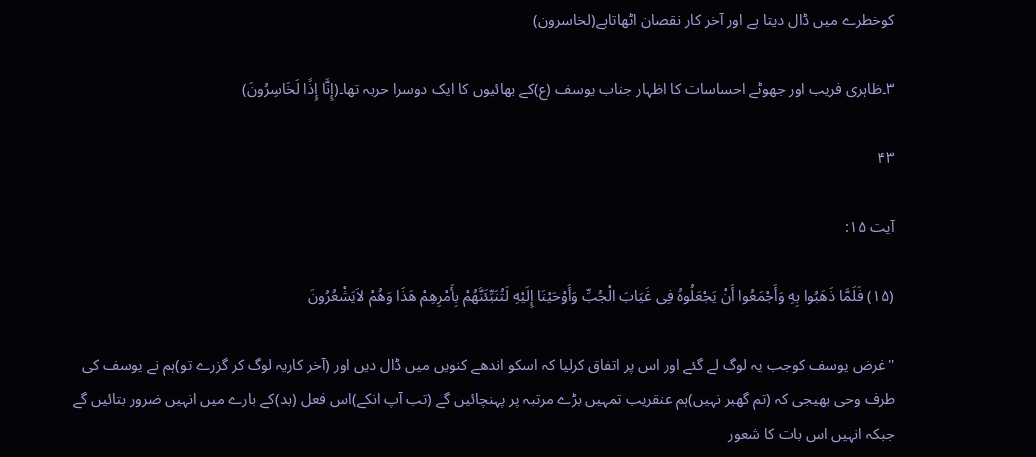کوخطرے میں ڈال دیتا ہے اور آخر کار نقصان اٹھاتاہے(لخاسرون)

۳۔ظاہری فریب اور جھوٹے احساسات کا اظہار جناب یوسف (ع)کے بھائیوں کا ایک دوسرا حربہ تھا۔(إِنَّا إِذًا لَخَاسِرُونَ)

۴۳

آیت ۱۵:

(۱۵) فَلَمَّا ذَهَبُوا بِهِ وَأَجْمَعُوا أَنْ یَجْعَلُوهُ فِی غَیَابَ الْجُبِّ وَأَوْحَیْنَا إِلَیْهِ لَتُنَبِّئَنَّهُمْ بِأَمْرِهِمْ هَذَا وَهُمْ لاَیَشْعُرُونَ

''غرض یوسف کوجب یہ لوگ لے گئے اور اس پر اتفاق کرلیا کہ اسکو اندھے کنویں میں ڈال دیں اور (آخر کاریہ لوگ کر گزرے تو)ہم نے یوسف کی طرف وحی بھیجی کہ (تم گھبر نہیں)ہم عنقریب تمہیں بڑے مرتبہ پر پہنچائیں گے (تب آپ انکے)اس فعل (بد)کے بارے میں انہیں ضرور بتائیں گے جبکہ انہیں اس بات کا شعور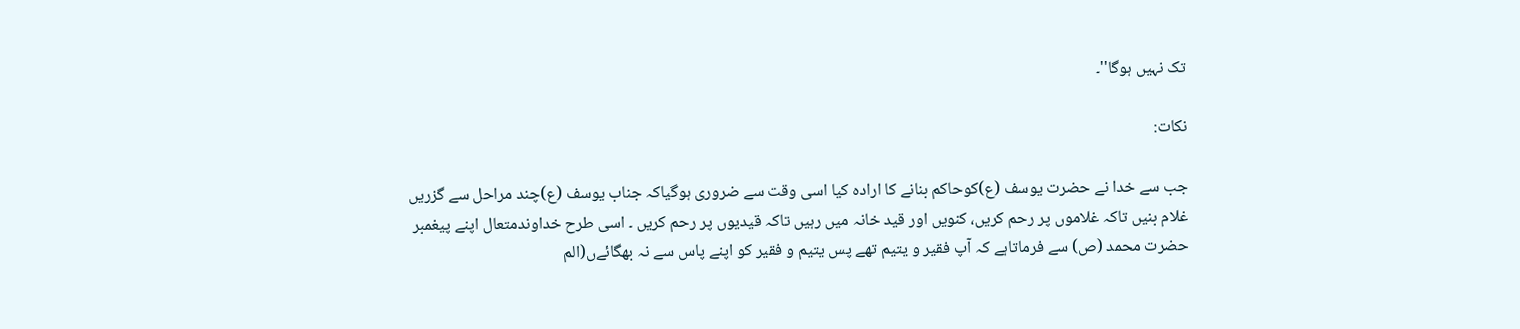تک نہیں ہوگا''۔

نکات:

جب سے خدا نے حضرت یوسف (ع)کوحاکم بنانے کا ارادہ کیا اسی وقت سے ضروری ہوگیاکہ جناب یوسف (ع)چند مراحل سے گزریں غلام بنیں تاکہ غلاموں پر رحم کریں، کنویں اور قید خانہ میں رہیں تاکہ قیدیوں پر رحم کریں ۔ اسی طرح خداوندمتعال اپنے پیغمبر حضرت محمد (ص) سے فرماتاہے کہ آپ فقیر و یتیم تھے پس یتیم و فقیر کو اپنے پاس سے نہ بھگائےں(الم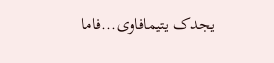یجدک یتیمافاوی...فاما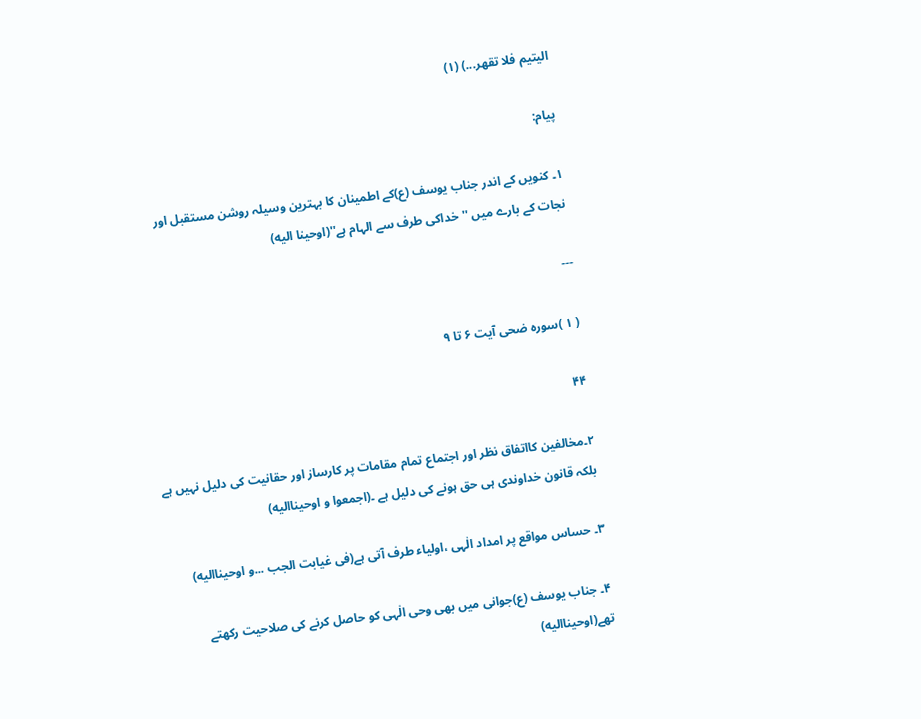الیتیم فلا تقهر...) (۱)

پیام:

۱۔ کنویں کے اندر جناب یوسف (ع)کے اطمینان کا بہترین وسیلہ روشن مستقبل اور نجات کے بارے میں ''خداکی طرف سے الہام ہے''(اوحینا الیه)

---

( ۱ )سورہ ضحی آیت ۶ تا ۹

۴۴

۲۔مخالفین کااتفاق نظر اور اجتماع تمام مقامات پر کارساز اور حقانیت کی دلیل نہیں ہے بلکہ قانون خداوندی ہی حق ہونے کی دلیل ہے ۔(اجمعوا و اوحیناالیه)

۳۔ حساس مواقع پر امداد الٰہی ،اولیاء طرف آتی ہے(فی غیابت الجب ...و اوحیناالیه)

۴۔ جناب یوسف (ع)جوانی میں بھی وحی الٰہی کو حاصل کرنے کی صلاحیت رکھتے تھے(اوحیناالیه)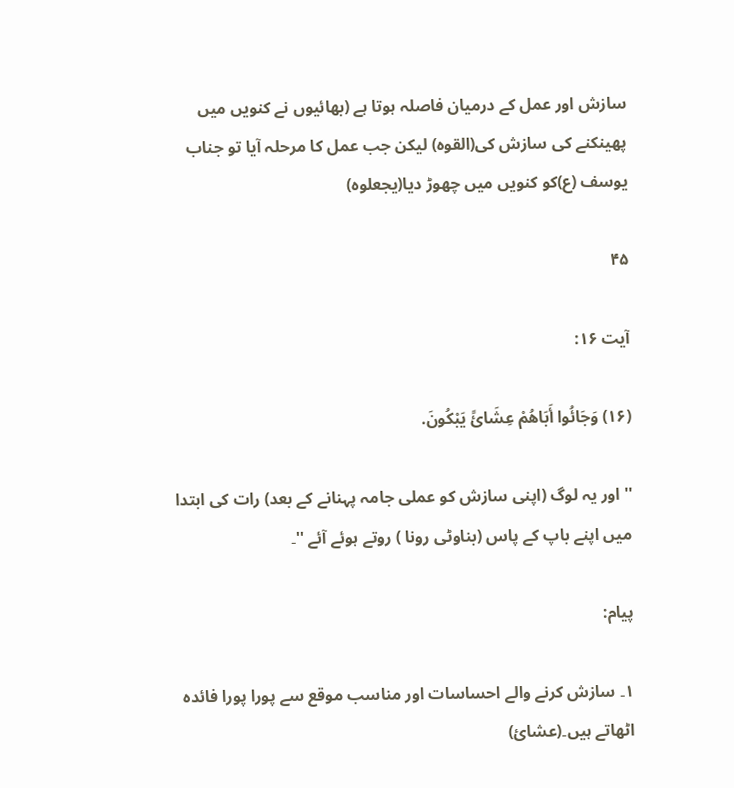سازش اور عمل کے درمیان فاصلہ ہوتا ہے (بھائیوں نے کنویں میں پھینکنے کی سازش کی(القوه) لیکن جب عمل کا مرحلہ آیا تو جناب یوسف (ع)کو کنویں میں چھوڑ دیا(یجعلوه)

۴۵

آیت ۱۶:

(۱۶) وَجَائُوا أَبَاهُمْ عِشَائً یَبْکُونَ.

''اور یہ لوگ (اپنی سازش کو عملی جامہ پہنانے کے بعد) رات کی ابتدا میں اپنے باپ کے پاس (بناوٹی رونا ) روتے ہوئے آئے ''۔

پیام:

۱۔ سازش کرنے والے احساسات اور مناسب موقع سے پورا پورا فائدہ اٹھاتے ہیں۔(عشائ)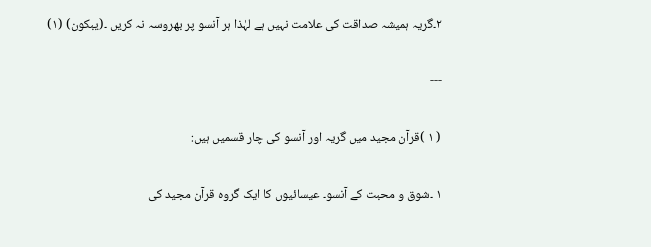۲۔گریہ ہمیشہ صداقت کی علامت نہیں ہے لہٰذا ہر آنسو پر بھروسہ نہ کریں ۔(یبکون) (۱)

---

( ۱ )قرآن مجید میں گریہ اور آنسو کی چار قسمیں ہیں:

۱ ۔شوق و محبت کے آنسو۔ عیسائیوں کا ایک گروہ قرآن مجید کی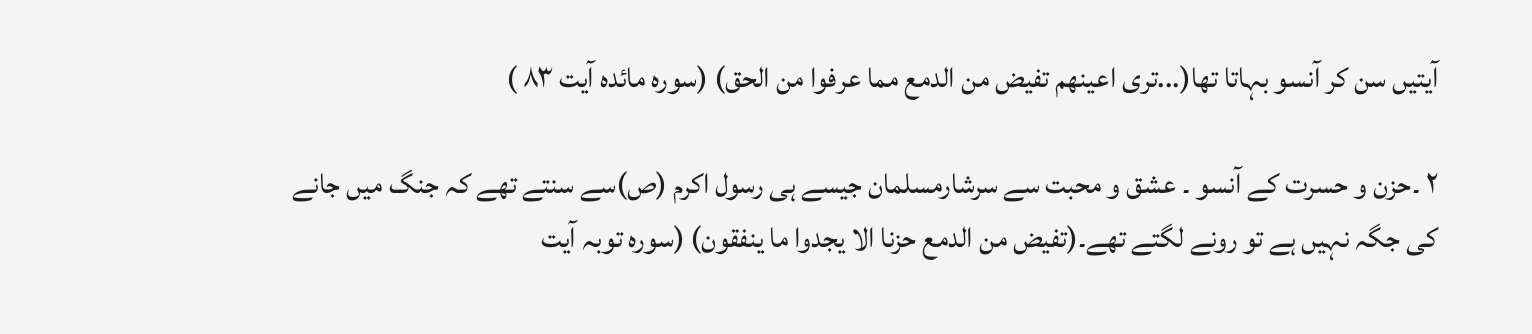آیتیں سن کر آنسو بہاتا تھا(...تری اعینهم تفیض من الدمع مما عرفوا من الحق) (سورہ مائدہ آیت ۸۳ )

۲ ۔حزن و حسرت کے آنسو ۔ عشق و محبت سے سرشارمسلمان جیسے ہی رسول اکرم (ص)سے سنتے تھے کہ جنگ میں جانے کی جگہ نہیں ہے تو رونے لگتے تھے۔(تفیض من الدمع حزنا الا یجدوا ما ینفقون) (سورہ توبہ آیت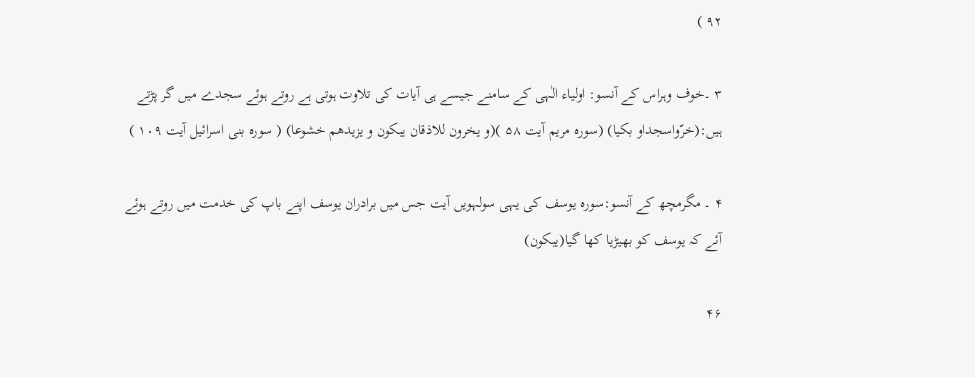۹۲ )

۳ ۔خوف وہراس کے آنسو: اولیاء الٰہی کے سامنے جیسے ہی آیات کی تلاوت ہوتی ہے روتے ہوئے سجدے میں گر پڑتے ہیں:(خرّواسجداو بکیا) (سورہ مریم آیت ۵۸ )(و یخرون للاذقان یبکون و یزیدهم خشوعا) ( سورہ بنی اسرائیل آیت ۱۰۹ )

۴ ۔ مگرمچھ کے آنسو:سورہ یوسف کی یہی سولہویں آیت جس میں برادران یوسف اپنے باپ کی خدمت میں روتے ہوئے آئے کہ یوسف کو بھیڑیا کھا گیا(یبکون)

۴۶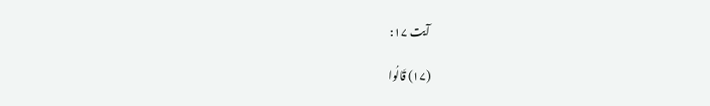آیت ۱۷:

(۱۷) قَالُوا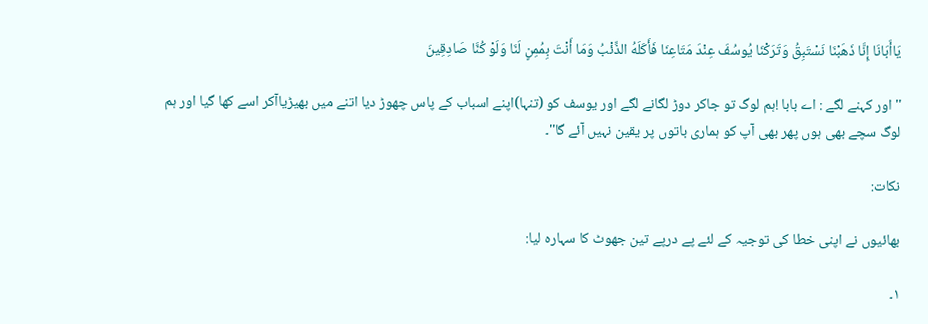یَاأَبَانَا إِنَّا ذَهَبْنَا نَسْتَبِقُ وَتَرَکْنَا یُوسُفَ عِنْدَ مَتَاعِنَا فَأَکَلَهُ الذِّئْبُ وَمَا أَنْتَ بِمُمِنٍ لَنَا وَلَوْ کُنَّا صَادِقِینَ

''اور کہنے لگے : اے بابا !ہم لوگ تو جاکر دوڑ لگانے لگے اور یوسف کو (تنہا)اپنے اسباب کے پاس چھوڑ دیا اتنے میں بھیڑیاآکر اسے کھا گیا اور ہم لوگ سچے بھی ہوں پھر بھی آپ کو ہماری باتوں پر یقین نہیں آئے گا''۔

نکات:

بھائیوں نے اپنی خطا کی توجیہ کے لئے پے درپے تین جھوٹ کا سہارہ لیا:

۱۔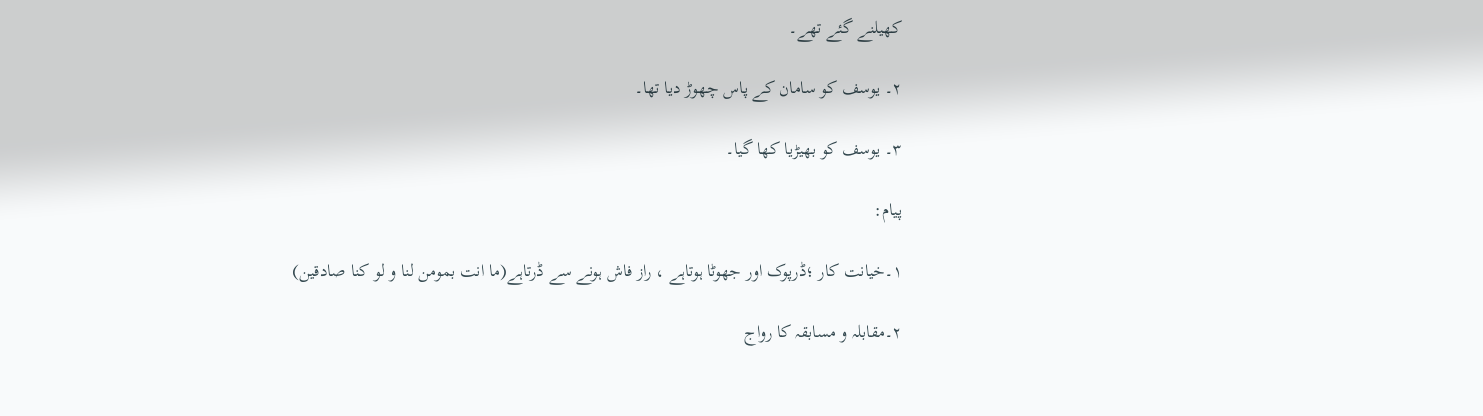کھیلنے گئے تھے۔

۲۔ یوسف کو سامان کے پاس چھوڑ دیا تھا۔

۳۔ یوسف کو بھیڑیا کھا گیا۔

پیام:

۱۔خیانت کار ؛ڈرپوک اور جھوٹا ہوتاہے ، راز فاش ہونے سے ڈرتاہے(ما انت بمومن لنا و لو کنا صادقین)

۲۔مقابلہ و مسابقہ کا رواج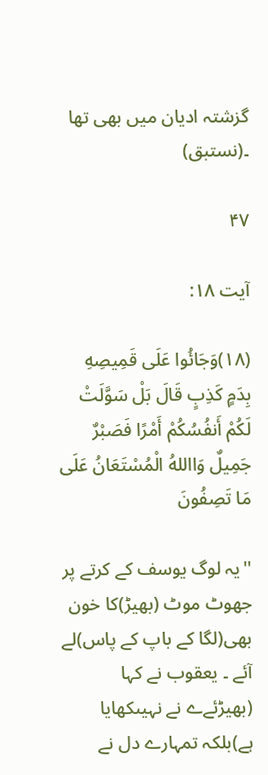گزشتہ ادیان میں بھی تھا ۔(نستبق)

۴۷

آیت ۱۸:

(۱۸)وَجَائُوا عَلَی قَمِیصِهِ بِدَمٍ کَذِبٍ قَالَ بَلْ سَوَّلَتْ لَکُمْ أَنفُسُکُمْ أَمْرًا فَصَبْرٌ جَمِیلٌ وَااللهُ الْمُسْتَعَانُ عَلَی مَا تَصِفُونَ

''یہ لوگ یوسف کے کرتے پر جھوٹ موٹ (بھیڑ)کا خون بھی(لگا کے باپ کے پاس)لے آئے ۔ یعقوب نے کہا (بھیڑئےے نے نہیںکھایا ہے)بلکہ تمہارے دل نے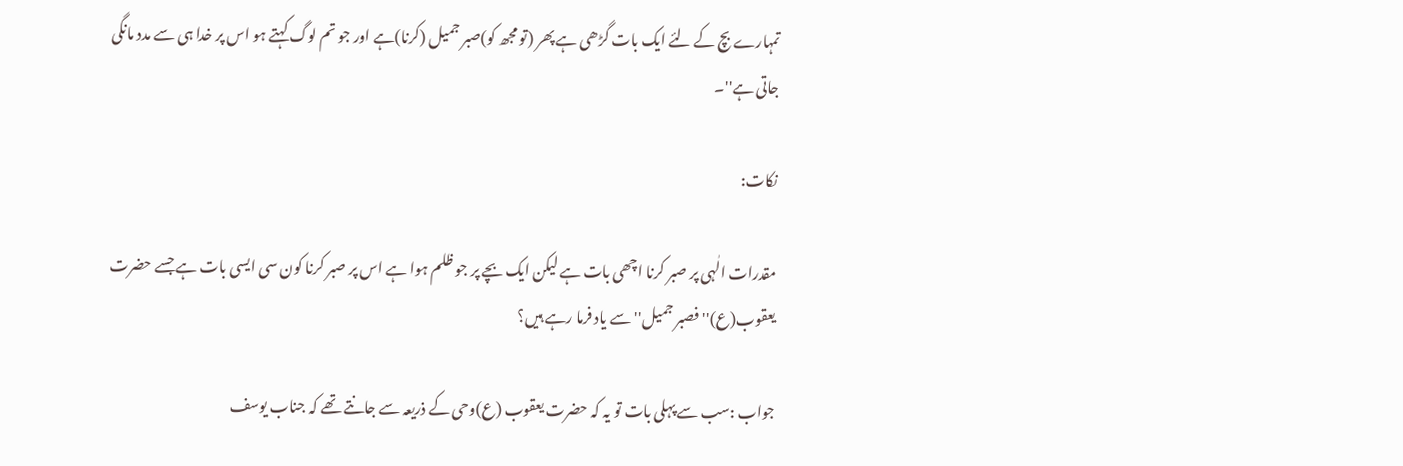تمہارے بچ کے لئے ایک بات گڑھی ہے پھر (تو مجھ کو)صبر جمیل (کرنا)ہے اور جو تم لوگ کہتے ہو اس پر خدا ہی سے مدد مانگی جاتی ہے''۔

نکات:

مقدرات الٰہی پر صبر کرنا اچھی بات ہے لیکن ایک بچے پر جو ظلم ہوا ہے اس پر صبر کرنا کون سی ایسی بات ہے جسے حضرت یعقوب(ع)''فصبر جمیل'' سے یاد فرما رہے ہیں؟

جواب :سب سے پہلی بات تو یہ کہ حضرت یعقوب (ع)وحی کے ذریعہ سے جانتے تھے کہ جناب یوسف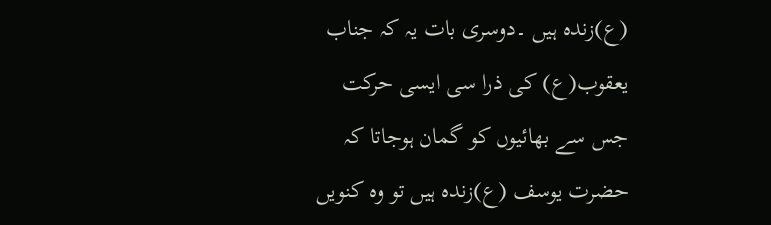(ع)زندہ ہیں ۔دوسری بات یہ کہ جناب یعقوب(ع) کی ذرا سی ایسی حرکت جس سے بھائیوں کو گمان ہوجاتا کہ حضرت یوسف (ع)زندہ ہیں تو وہ کنویں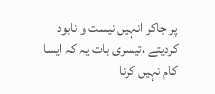پر جاکر انہیں نیست و نابود کردیتے ،تیسری بات یہ کہ ایسا کام نہیں کرنا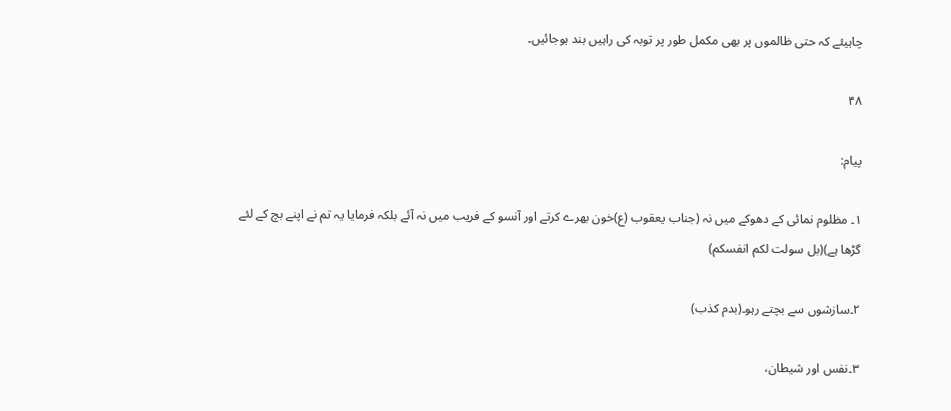چاہیئے کہ حتی ظالموں پر بھی مکمل طور پر توبہ کی راہیں بند ہوجائیں۔

۴۸

پیام:

۱۔ مظلوم نمائی کے دھوکے میں نہ (جناب یعقوب (ع)خون بھرے کرتے اور آنسو کے فریب میں نہ آئے بلکہ فرمایا یہ تم نے اپنے بچ کے لئے گڑھا ہے)(بل سولت لکم انفسکم)

۲۔سازشوں سے بچتے رہو۔(بدم کذب)

۳۔نفس اور شیطان،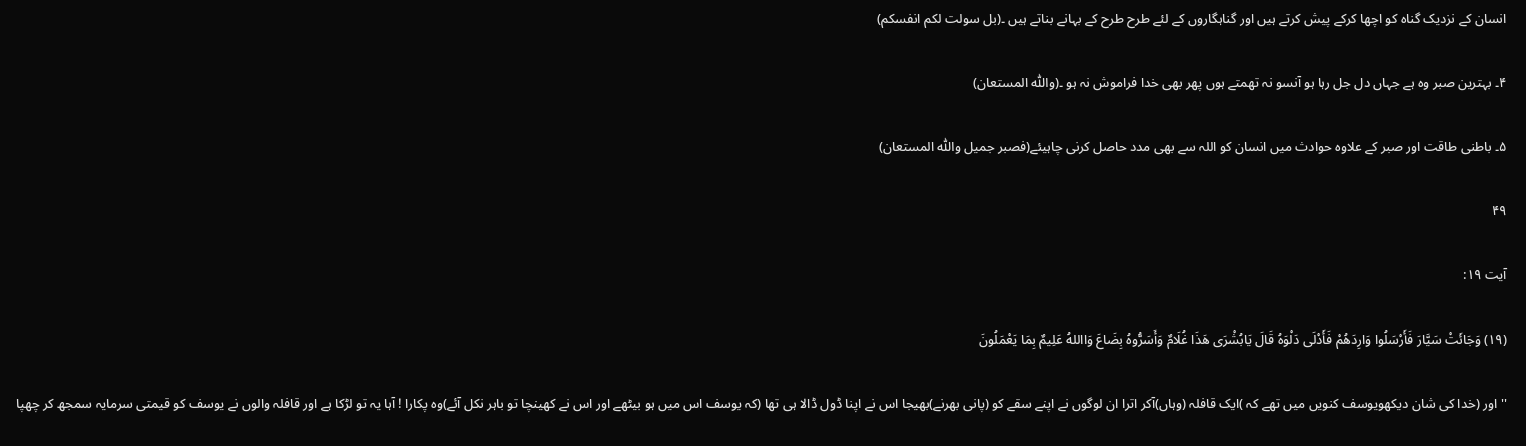انسان کے نزدیک گناہ کو اچھا کرکے پیش کرتے ہیں اور گناہگاروں کے لئے طرح طرح کے بہانے بناتے ہیں ۔(بل سولت لکم انفسکم)

۴۔ بہترین صبر وہ ہے جہاں دل جل رہا ہو آنسو نہ تھمتے ہوں پھر بھی خدا فراموش نہ ہو ۔(واللّٰه المستعان)

۵۔ باطنی طاقت اور صبر کے علاوہ حوادث میں انسان کو اللہ سے بھی مدد حاصل کرنی چاہیئے(فصبر جمیل واللّٰه المستعان)

۴۹

آیت ۱۹:

(۱۹) وَجَائَتْ سَیَّارَ فَأَرْسَلُوا وَارِدَهُمْ فَأَدْلَی دَلْوَهُ قَالَ یَابُشْرَی هَذَا غُلَامٌ وَأَسَرُّوهُ بِضَاعَ وَااللهُ عَلِیمٌ بِمَا یَعْمَلُونَ

''اور (خدا کی شان دیکھویوسف کنویں میں تھے کہ )ایک قافلہ (وہاں)آکر اترا ان لوگوں نے اپنے سقے کو (پانی بھرنے)بھیجا اس نے اپنا ڈول ڈالا ہی تھا (کہ یوسف اس میں ہو بیٹھے اور اس نے کھینچا تو باہر نکل آئے)وہ پکارا ! آہا یہ تو لڑکا ہے اور قافلہ والوں نے یوسف کو قیمتی سرمایہ سمجھ کر چھپا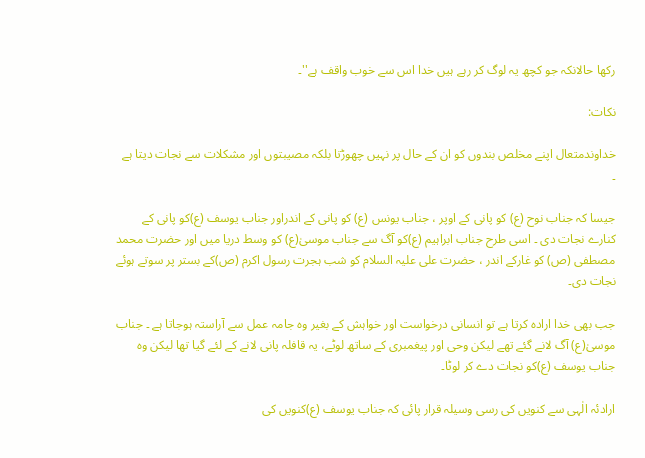رکھا حالانکہ جو کچھ یہ لوگ کر رہے ہیں خدا اس سے خوب واقف ہے''۔

نکات:

خداوندمتعال اپنے مخلص بندوں کو ان کے حال پر نہیں چھوڑتا بلکہ مصیبتوں اور مشکلات سے نجات دیتا ہے ۔

جیسا کہ جناب نوح (ع) کو پانی کے اوپر ، جناب یونس (ع) کو پانی کے اندراور جناب یوسف (ع)کو پانی کے کنارے نجات دی ۔ اسی طرح جناب ابراہیم (ع)کو آگ سے جناب موسیٰ(ع) کو وسط دریا میں اور حضرت محمد مصطفی (ص) کو غارکے اندر ، حضرت علی علیہ السلام کو شب ہجرت رسول اکرم (ص)کے بستر پر سوتے ہوئے نجات دی۔

جب بھی خدا ارادہ کرتا ہے تو انسانی درخواست اور خواہش کے بغیر وہ جامہ عمل سے آراستہ ہوجاتا ہے ۔ جناب موسیٰ(ع) آگ لانے گئے تھے لیکن وحی اور پیغمبری کے ساتھ لوٹے، یہ قافلہ پانی لانے کے لئے گیا تھا لیکن وہ جناب یوسف (ع)کو نجات دے کر لوٹا۔

ارادئہ الٰہی سے کنویں کی رسی وسیلہ قرار پائی کہ جناب یوسف (ع)کنویں کی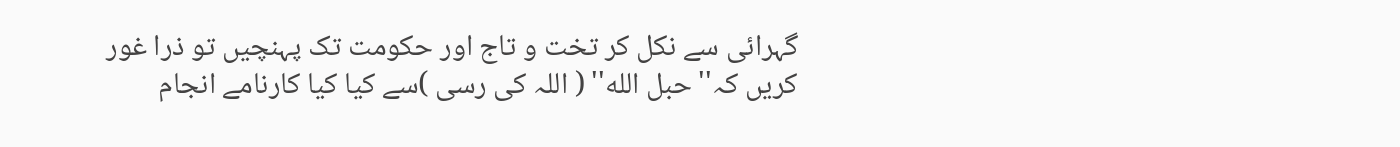گہرائی سے نکل کر تخت و تاج اور حکومت تک پہنچیں تو ذرا غور کریں کہ''حبل الله'' ( اللہ کی رسی )سے کیا کیا کارنامے انجام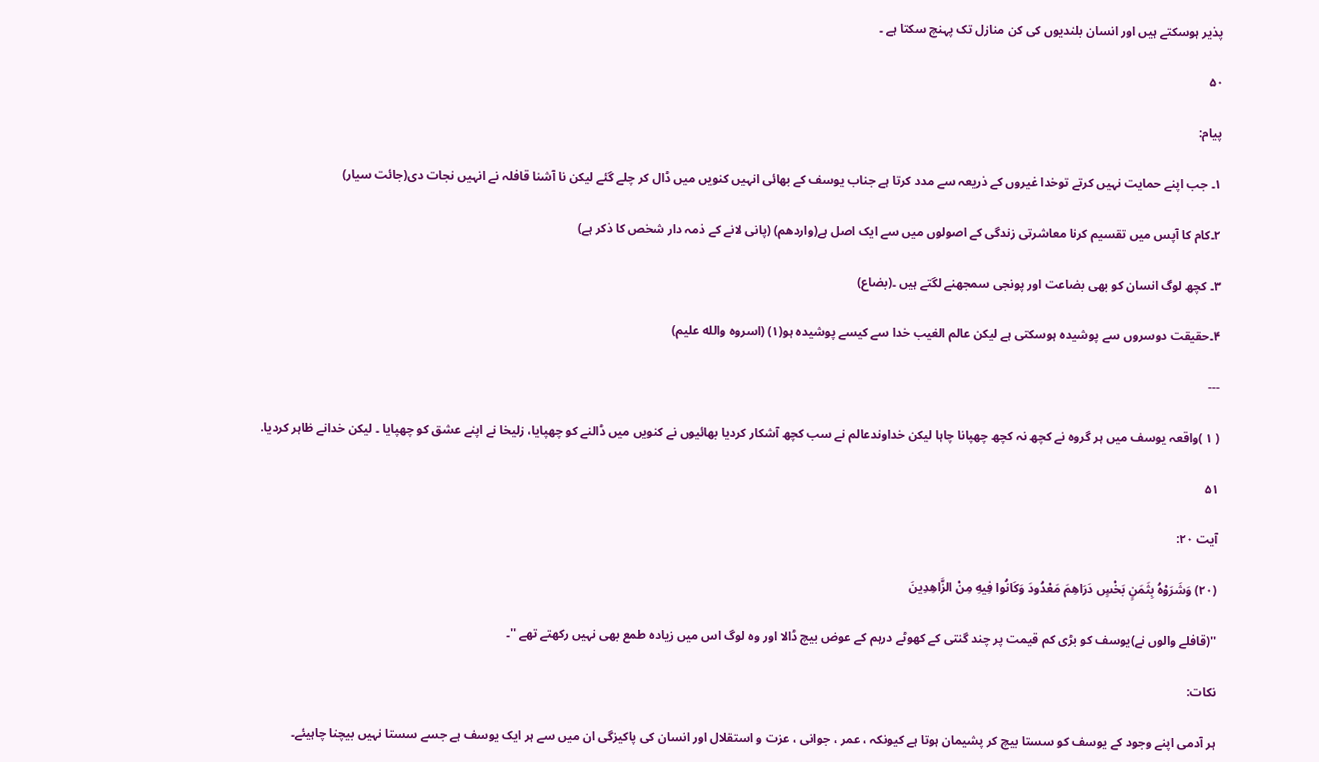پذیر ہوسکتے ہیں اور انسان بلندیوں کی کن منازل تک پہنچ سکتا ہے ۔

۵۰

پیام:

۱۔ جب اپنے حمایت نہیں کرتے توخدا غیروں کے ذریعہ سے مدد کرتا ہے جناب یوسف کے بھائی انہیں کنویں میں ڈال کر چلے گئے لیکن نا آشنا قافلہ نے انہیں نجات دی(جائت سیار)

۲۔کام کا آپس میں تقسیم کرنا معاشرتی زندگی کے اصولوں میں سے ایک اصل ہے(واردهم) (پانی لانے کے ذمہ دار شخص کا ذکر ہے)

۳۔ کچھ لوگ انسان کو بھی بضاعت اور پونجی سمجھنے لگتے ہیں ۔(بضاع)

۴۔حقیقت دوسروں سے پوشیدہ ہوسکتی ہے لیکن عالم الغیب خدا سے کیسے پوشیدہ ہو(۱) (اسروه والله علیم)

---

( ۱ )واقعہ یوسف میں ہر گروہ نے کچھ نہ کچھ چھپانا چاہا لیکن خداوندعالم نے سب کچھ آشکار کردیا بھائیوں نے کنویں میں ڈالنے کو چھپایا، زلیخا نے اپنے عشق کو چھپایا ۔ لیکن خدانے ظاہر کردیا.

۵۱

آیت ۲۰:

(۲۰) وَشَرَوْهُ بِثَمَنٍ بَخْسٍ دَرَاهِمَ مَعْدُودَ وَکَانُوا فِیهِ مِنْ الزَّاهِدِینَ

''(قافلے والوں نے)یوسف کو بڑی کم قیمت پر چند گنتی کے کھوٹے درہم کے عوض بیچ ڈالا اور وہ لوگ اس میں زیادہ طمع بھی نہیں رکھتے تھے ''۔

نکات:

ہر آدمی اپنے وجود کے یوسف کو سستا بیچ کر پشیمان ہوتا ہے کیونکہ ، عمر ، جوانی ، عزت و استقلال اور انسان کی پاکیزگی ان میں سے ہر ایک یوسف ہے جسے سستا نہیں بیچنا چاہیئے۔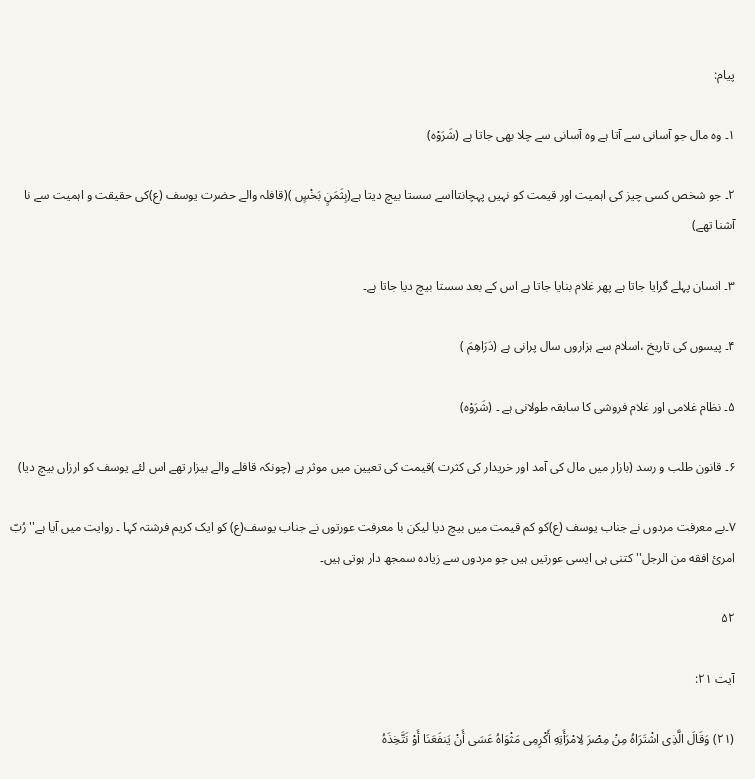پیام:

۱۔ وہ مال جو آسانی سے آتا ہے وہ آسانی سے چلا بھی جاتا ہے (شَرَوْه)

۲۔ جو شخص کسی چیز کی اہمیت اور قیمت کو نہیں پہچانتااسے سستا بیچ دیتا ہے(بِثَمَنٍ بَخْسٍ )(قافلہ والے حضرت یوسف (ع)کی حقیقت و اہمیت سے نا آشنا تھے)

۳۔ انسان پہلے گرایا جاتا ہے پھر غلام بنایا جاتا ہے اس کے بعد سستا بیچ دیا جاتا ہے۔

۴۔ پیسوں کی تاریخ ،اسلام سے ہزاروں سال پرانی ہے (دَرَاهِمَ )

۵۔ نظام غلامی اور غلام فروشی کا سابقہ طولانی ہے ۔ (شَرَوْه)

۶۔ قانون طلب و رسد (بازار میں مال کی آمد اور خریدار کی کثرت )قیمت کی تعیین میں موثر ہے (چونکہ قافلے والے بیزار تھے اس لئے یوسف کو ارزاں بیچ دیا)

۷۔بے معرفت مردوں نے جناب یوسف (ع)کو کم قیمت میں بیچ دیا لیکن با معرفت عورتوں نے جناب یوسف(ع) کو ایک کریم فرشتہ کہا ۔ روایت میں آیا ہے''رُبّ امرئ افقه من الرجل'' کتنی ہی ایسی عورتیں ہیں جو مردوں سے زیادہ سمجھ دار ہوتی ہیں۔

۵۲

آیت ۲۱:

(۲۱) وَقَالَ الَّذِی اشْتَرَاهُ مِنْ مِصْرَ لِامْرَأَتِهِ أَکْرِمِی مَثْوَاهُ عَسَی أَنْ یَنفَعَنَا أَوْ نَتَّخِذَهُ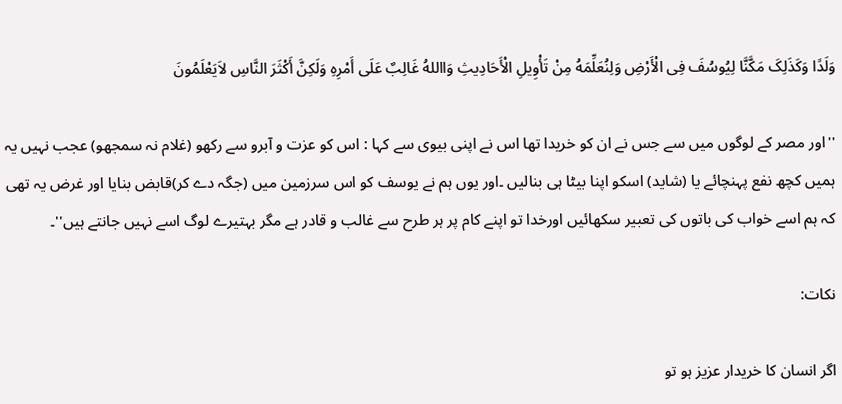وَلَدًا وَکَذَلِکَ مَکَّنَّا لِیُوسُفَ فِی الْأَرْضِ وَلِنُعَلِّمَهُ مِنْ تَأْوِیلِ الْأَحَادِیثِ وَااللهُ غَالِبٌ عَلَی أَمْرِهِ وَلَکِنَّ أَکْثَرَ النَّاسِ لاَیَعْلَمُونَ

''اور مصر کے لوگوں میں سے جس نے ان کو خریدا تھا اس نے اپنی بیوی سے کہا : اس کو عزت و آبرو سے رکھو (غلام نہ سمجھو) عجب نہیں یہ ہمیں کچھ نفع پہنچائے یا (شاید) اسکو اپنا بیٹا ہی بنالیں ۔اور یوں ہم نے یوسف کو اس سرزمین میں (جگہ دے کر)قابض بنایا اور غرض یہ تھی کہ ہم اسے خواب کی باتوں کی تعبیر سکھائیں اورخدا تو اپنے کام پر ہر طرح سے غالب و قادر ہے مگر بہتیرے لوگ اسے نہیں جانتے ہیں''۔

نکات:

اگر انسان کا خریدار عزیز ہو تو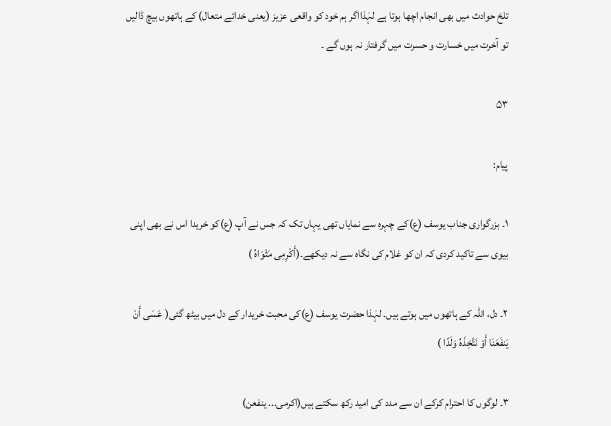تلخ حوادث میں بھی انجام اچھا ہوتا ہے لہٰذااگر ہم خود کو واقعی عزیز (یعنی خدائے متعال) کے ہاتھوں بیچ ڈالیں تو آخرت میں خسارت و حسرت میں گرفتار نہ ہوں گے ۔

۵۳

پیام:

۱۔ بزرگواری جناب یوسف (ع)کے چہرہ سے نمایاں تھی یہاں تک کہ جس نے آپ (ع)کو خریدا اس نے بھی اپنی بیوی سے تاکید کردی کہ ان کو غلام کی نگاہ سے نہ دیکھے۔(أَکْرِمِی مَثْوَاهُ )

۲۔ دل، اللہ کے ہاتھوں میں ہوتے ہیں۔ لہٰذا حضرت یوسف (ع)کی محبت خریدار کے دل میں بیٹھ گئی( عَسَی أَنْ یَنفَعَنَا أَوْ نَتَّخِذَهُ وَلَدًا )

۳۔ لوگوں کا احترام کرکے ان سے مدد کی امید رکھ سکتے ہیں(اکرمی... ینفعن)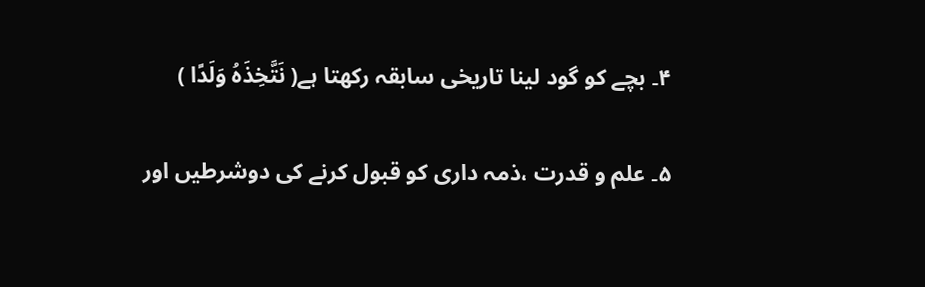۴۔ بچے کو گود لینا تاریخی سابقہ رکھتا ہے( نَتَّخِذَهُ وَلَدًا )

۵۔ علم و قدرت ،ذمہ داری کو قبول کرنے کی دوشرطیں اور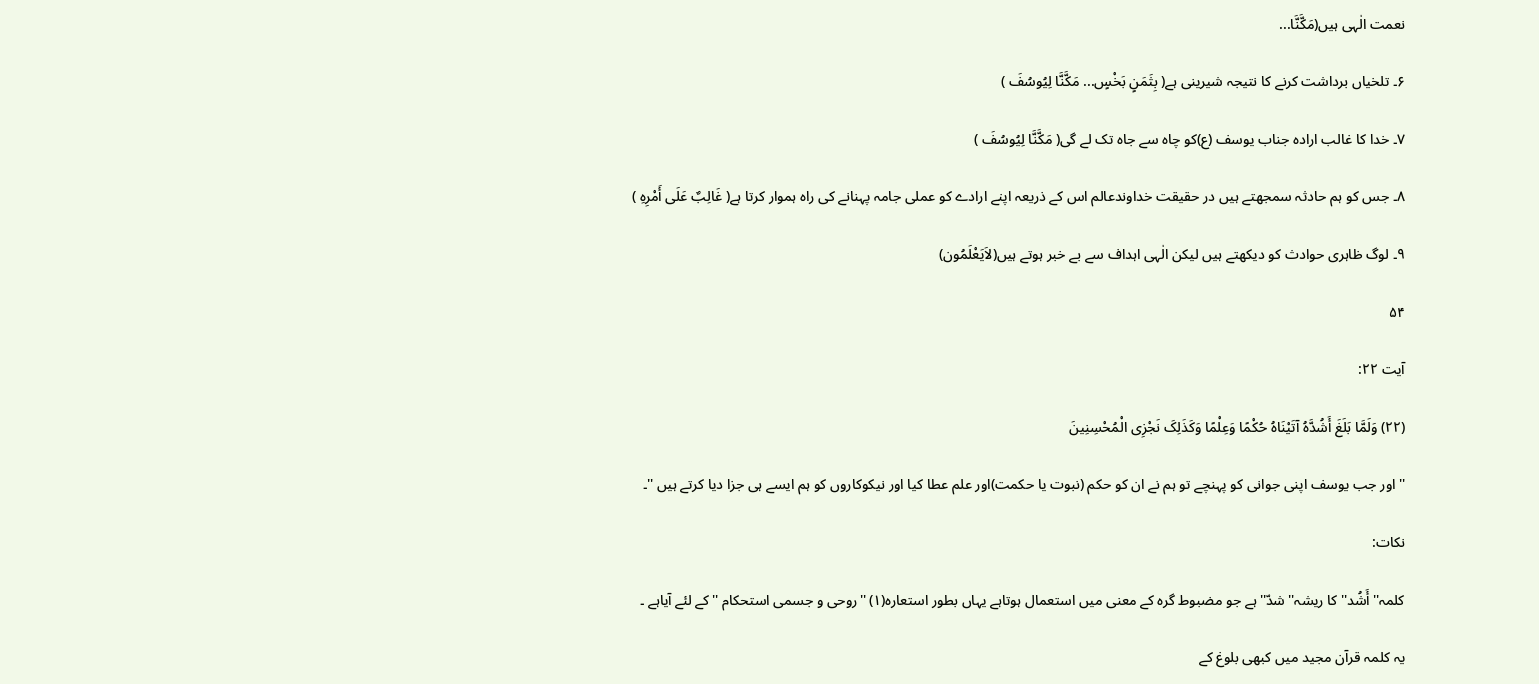نعمت الٰہی ہیں(مَکَّنَّا...

۶۔ تلخیاں برداشت کرنے کا نتیجہ شیرینی ہے( بِثَمَنٍ بَخْسٍ... مَکَّنَّا لِیُوسُفَ )

۷۔ خدا کا غالب ارادہ جناب یوسف (ع)کو چاہ سے جاہ تک لے گی( مَکَّنَّا لِیُوسُفَ )

۸۔ جس کو ہم حادثہ سمجھتے ہیں در حقیقت خداوندعالم اس کے ذریعہ اپنے ارادے کو عملی جامہ پہنانے کی راہ ہموار کرتا ہے( غَالِبٌ عَلَی أَمْرِهِ )

۹۔ لوگ ظاہری حوادث کو دیکھتے ہیں لیکن الٰہی اہداف سے بے خبر ہوتے ہیں(لاَیَعْلَمُون)

۵۴

آیت ۲۲:

(۲۲) وَلَمَّا بَلَغَ أَشُدَّهُ آتَیْنَاهُ حُکْمًا وَعِلْمًا وَکَذَلِکَ نَجْزِی الْمُحْسِنِینَ

''اور جب یوسف اپنی جوانی کو پہنچے تو ہم نے ان کو حکم (نبوت یا حکمت)اور علم عطا کیا اور نیکوکاروں کو ہم ایسے ہی جزا دیا کرتے ہیں ''۔

نکات:

کلمہ''أَشُد'' کا ریشہ'' شدّ''ہے جو مضبوط گرہ کے معنی میں استعمال ہوتاہے یہاں بطور استعارہ(۱) ''روحی و جسمی استحکام ''کے لئے آیاہے ۔

یہ کلمہ قرآن مجید میں کبھی بلوغ کے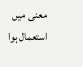معنی میں استعمال ہوا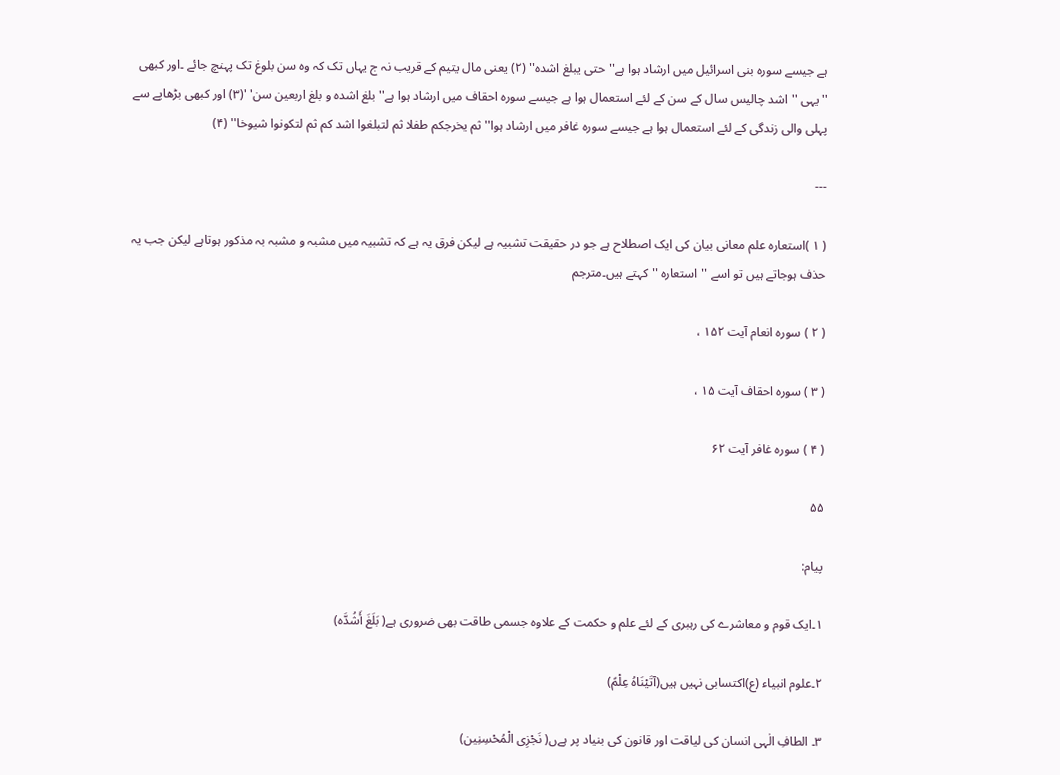ہے جیسے سورہ بنی اسرائیل میں ارشاد ہوا ہے''حتی یبلغ اشده'' (۲) یعنی مال یتیم کے قریب نہ ج یہاں تک کہ وہ سن بلوغ تک پہنچ جائے ۔اور کبھی ''یہی ''اشد چالیس سال کے سن کے لئے استعمال ہوا ہے جیسے سورہ احقاف میں ارشاد ہوا ہے''بلغ اشده و بلغ اربعین سن' '(۳) اور کبھی بڑھاپے سے پہلی والی زندگی کے لئے استعمال ہوا ہے جیسے سورہ غافر میں ارشاد ہوا''ثم یخرجکم طفلا ثم لتبلغوا اشد کم ثم لتکونوا شیوخا'' (۴)

---

( ۱ )استعارہ علم معانی بیان کی ایک اصطلاح ہے جو در حقیقت تشبیہ ہے لیکن فرق یہ ہے کہ تشبیہ میں مشبہ و مشبہ بہ مذکور ہوتاہے لیکن جب یہ حذف ہوجاتے ہیں تو اسے ''استعارہ ''کہتے ہیں۔مترجم

( ۲ ) سورہ انعام آیت ۱۵۲ ،

( ۳ ) سورہ احقاف آیت ۱۵ ،

( ۴ ) سورہ غافر آیت ۶۲

۵۵

پیام:

۱۔ایک قوم و معاشرے کی رہبری کے لئے علم و حکمت کے علاوہ جسمی طاقت بھی ضروری ہے( بَلَغَ أَشُدَّه)

۲۔علوم انبیاء (ع)اکتسابی نہیں ہیں(آتَیْنَاهُ عِلْمً)

۳۔ الطافِ الٰہی انسان کی لیاقت اور قانون کی بنیاد پر ہےں( نَجْزِی الْمُحْسِنِین)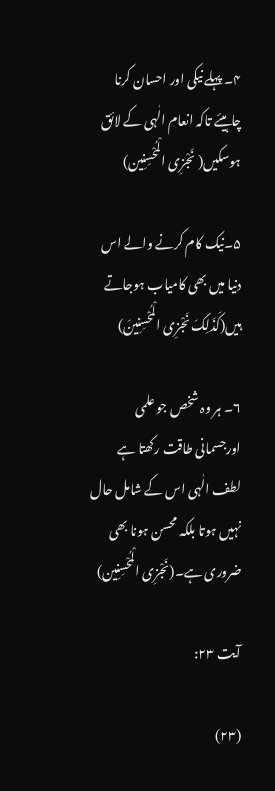۴۔ پہلے نیکی اور احسان کرنا چاہیئے تاکہ انعام الٰہی کے لائق ہوسکیں( نَجْزِی الْمُحْسِنِین)

۵۔نیک کام کرنے والے اس دنیا میں بھی کامیاب ہوجاتے ہیں(کَذَلِکَ نَجْزِی الْمُحْسِنِینَ)

۶۔ ہر وہ شخص جو علمی اورجسمانی طاقت رکھتا ہے لطف الٰہی اس کے شامل حال نہیں ہوتا بلکہ محسن ہونا بھی ضروری ہے۔(نَجْزِی الْمُحْسِنِین)

آیت ۲۳:

(۲۳)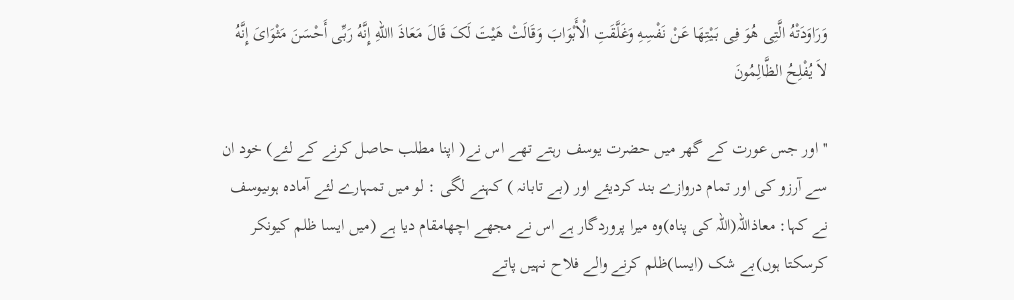وَرَاوَدَتْهُ الَّتِی هُوَ فِی بَیْتِهَا عَنْ نَفْسِهِ وَغَلَّقَتِ الْأَبْوَابَ وَقَالَتْ هَیْتَ لَکَ قَالَ مَعَاذَ االلهِ إِنَّهُ رَبِّی أَحْسَنَ مَثْوَایَ إِنَّهُ لاَ یُفْلِحُ الظَّالِمُونَ

'' اور جس عورت کے گھر میں حضرت یوسف رہتے تھے اس نے( اپنا مطلب حاصل کرنے کے لئے) خود ان سے آرزو کی اور تمام دروازے بند کردیئے اور (بے تابانہ ) کہنے لگی : لو میں تمہارے لئے آمادہ ہوںیوسف نے کہا: معاذاللہ(اللہ کی پناہ)وہ میرا پروردگار ہے اس نے مجھے اچھامقام دیا ہے (میں ایسا ظلم کیونکر کرسکتا ہوں)بے شک (ایسا)ظلم کرنے والے فلاح نہیں پاتے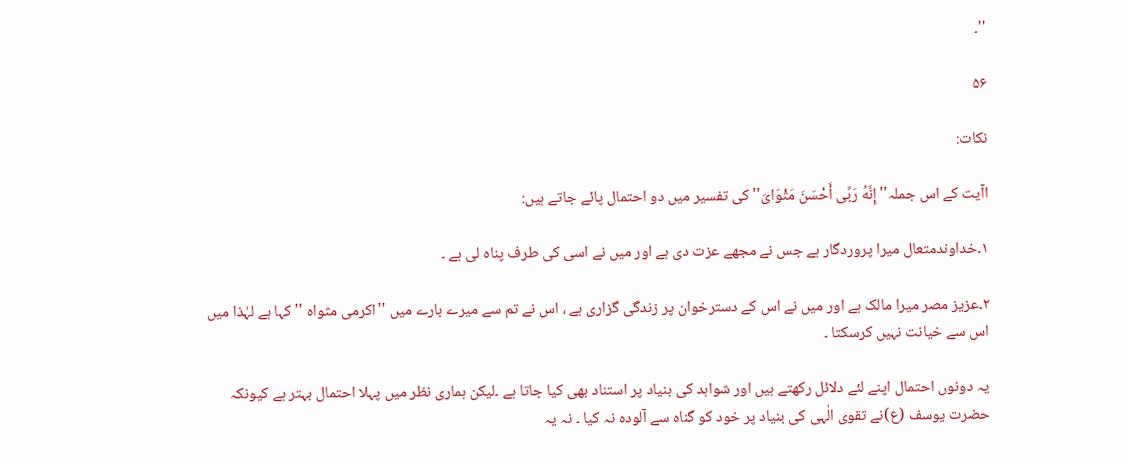''۔

۵۶

نکات:

اآیت کے اس جملہ''إِنَّهُ رَبِّی أَحْسَنَ مَثْوَایَ'' کی تفسیر میں دو احتمال پائے جاتے ہیں:

۱۔خداوندمتعال میرا پروردگار ہے جس نے مجھے عزت دی ہے اور میں نے اسی کی طرف پناہ لی ہے ۔

۲۔عزیز مصر میرا مالک ہے اور میں نے اس کے دسترخوان پر زندگی گزاری ہے ، اس نے تم سے میرے بارے میں ''اکرمی مثواہ '' کہا ہے لہٰذا میں اس سے خیانت نہیں کرسکتا ۔

یہ دونوں احتمال اپنے لئے دلائل رکھتے ہیں اور شواہد کی بنیاد پر استناد بھی کیا جاتا ہے ۔لیکن ہماری نظر میں پہلا احتمال بہتر ہے کیونکہ حضرت یوسف (ع)نے تقوی الٰہی کی بنیاد پر خود کو گناہ سے آلودہ نہ کیا ۔ نہ یہ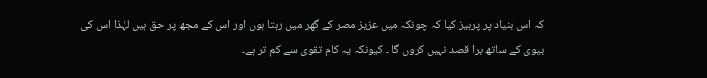کہ اس بنیاد پر پرہیز کیا کہ چونکہ میں عزیز مصر کے گھر میں رہتا ہوں اور اس کے مجھ پر حق ہیں لہٰذا اس کی بیوی کے ساتھ برا قصد نہیں کروں گا ۔ کیونکہ یہ کام تقوی سے کم تر ہے۔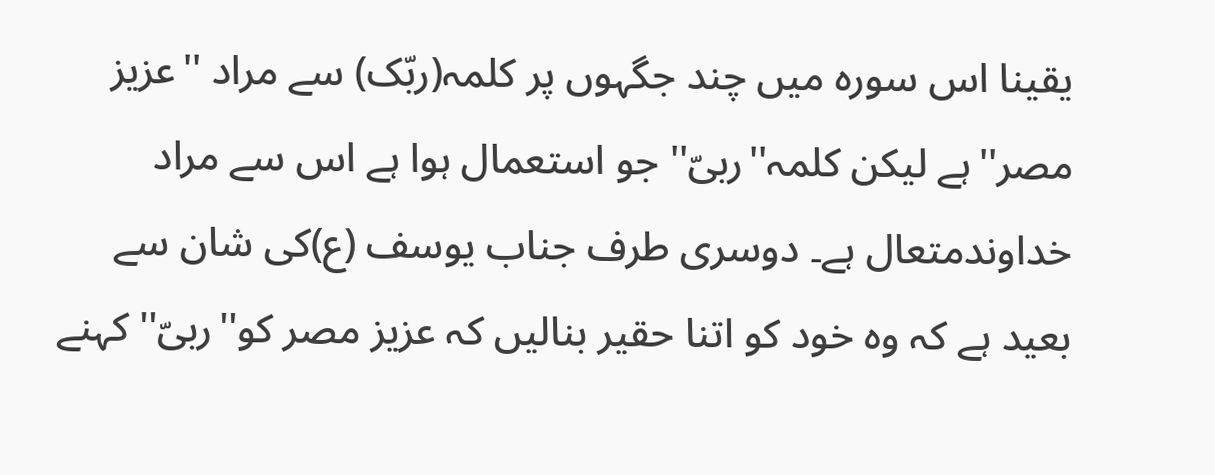یقینا اس سورہ میں چند جگہوں پر کلمہ(ربّک) سے مراد ''عزیز مصر''ہے لیکن کلمہ''ربیّ'' جو استعمال ہوا ہے اس سے مراد خداوندمتعال ہے۔ دوسری طرف جناب یوسف (ع)کی شان سے بعید ہے کہ وہ خود کو اتنا حقیر بنالیں کہ عزیز مصر کو''ربیّ'' کہنے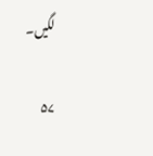لگیں۔

۵۷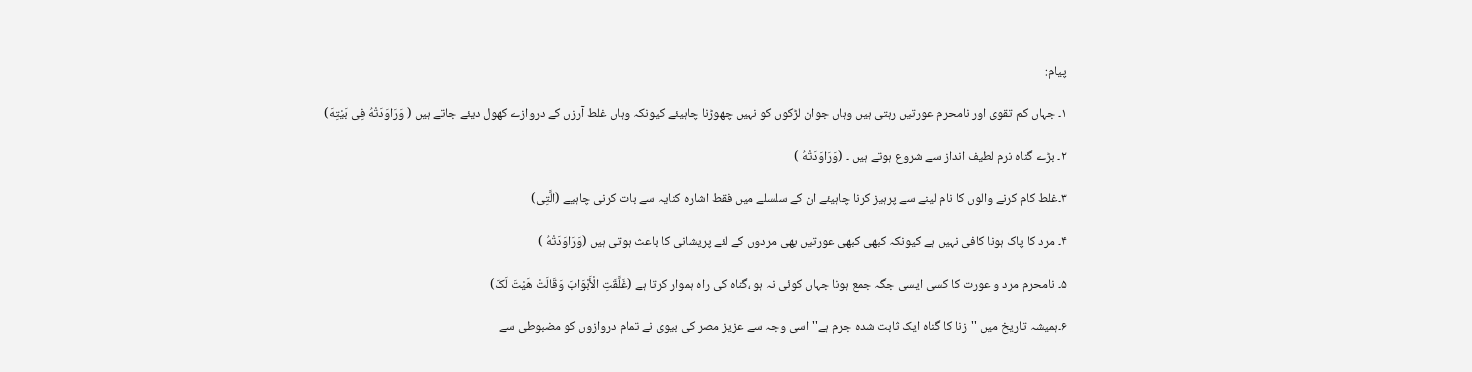پیام:

۱۔ جہاں کم تقوی اور نامحرم عورتیں رہتی ہیں وہاں جوان لڑکوں کو نہیں چھوڑنا چاہیئے کیونکہ وہاں غلط آرزں کے دروازے کھول دیئے جاتے ہیں ( وَرَاوَدَتْهُ فِی بَیْتِهَ)

۲۔ بڑے گناہ نرم لطیف انداز سے شروع ہوتے ہیں ۔ (وَرَاوَدَتْهُ )

۳۔غلط کام کرنے والوں کا نام لینے سے پرہیز کرنا چاہیئے ان کے سلسلے میں فقط اشارہ کنایہ سے بات کرنی چاہیے (الَّتِی)

۴۔ مرد کا پاک ہونا کافی نہیں ہے کیونکہ کبھی کبھی عورتیں بھی مردوں کے لئے پریشانی کا باعث ہوتی ہیں (وَرَاوَدَتْهُ )

۵۔ نامحرم مرد و عورت کا کسی ایسی جگہ جمع ہونا جہاں کوئی نہ ہو ،گناہ کی راہ ہموار کرتا ہے (غَلَّقَتِ الْأَبْوَابَ وَقَالَتْ هَیْتَ لَکَ)

۶۔ہمیشہ تاریخ میں ''زنا کا گناہ ایک ثابت شدہ جرم ہے''اسی وجہ سے عزیز مصر کی بیوی نے تمام دروازوں کو مضبوطی سے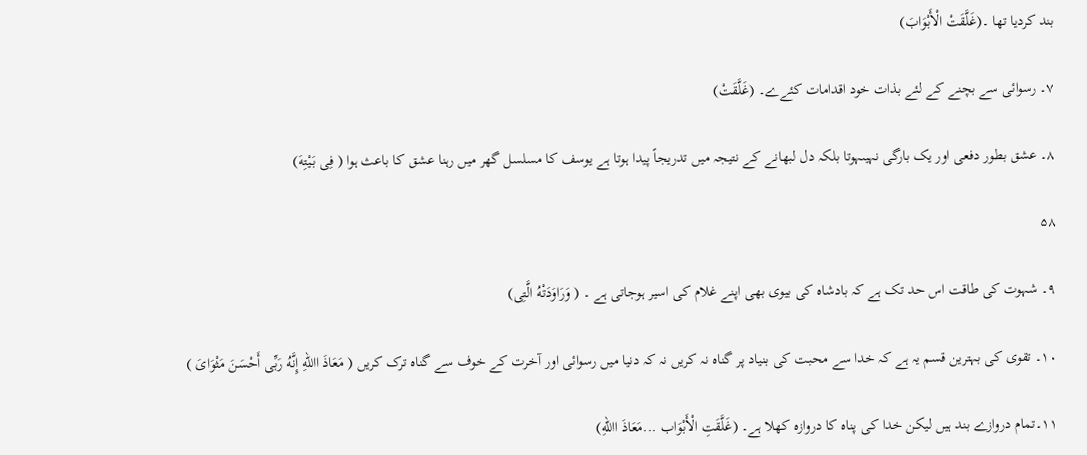بند کردیا تھا ۔(غَلَّقَتْ الْأَبْوَابَ)

۷۔ رسوائی سے بچنے کے لئے بذات خود اقدامات کئےے۔ (غَلَّقَتْ)

۸۔ عشق بطور دفعی اور یک بارگی نہیںہوتا بلکہ دل لبھانے کے نتیجہ میں تدریجاً پیدا ہوتا ہے یوسف کا مسلسل گھر میں رہنا عشق کا باعث ہوا ( فِی بَیْتِهَ)

۵۸

۹۔ شہوت کی طاقت اس حد تک ہے کہ بادشاہ کی بیوی بھی اپنے غلام کی اسیر ہوجاتی ہے ۔ ( وَرَاوَدَتْهُ الَّتِی)

۱۰۔ تقوی کی بہترین قسم یہ ہے کہ خدا سے محبت کی بنیاد پر گناہ نہ کریں نہ کہ دنیا میں رسوائی اور آخرت کے خوف سے گناہ ترک کریں ( مَعَاذَ االلهِ إِنَّهُ رَبِّی أَحْسَنَ مَثْوَایَ )

۱۱۔تمام دروازے بند ہیں لیکن خدا کی پناہ کا دروازہ کھلا ہے۔ (غَلَّقَتِ الْأَبْوَاب ...مَعَاذَ االلهِ)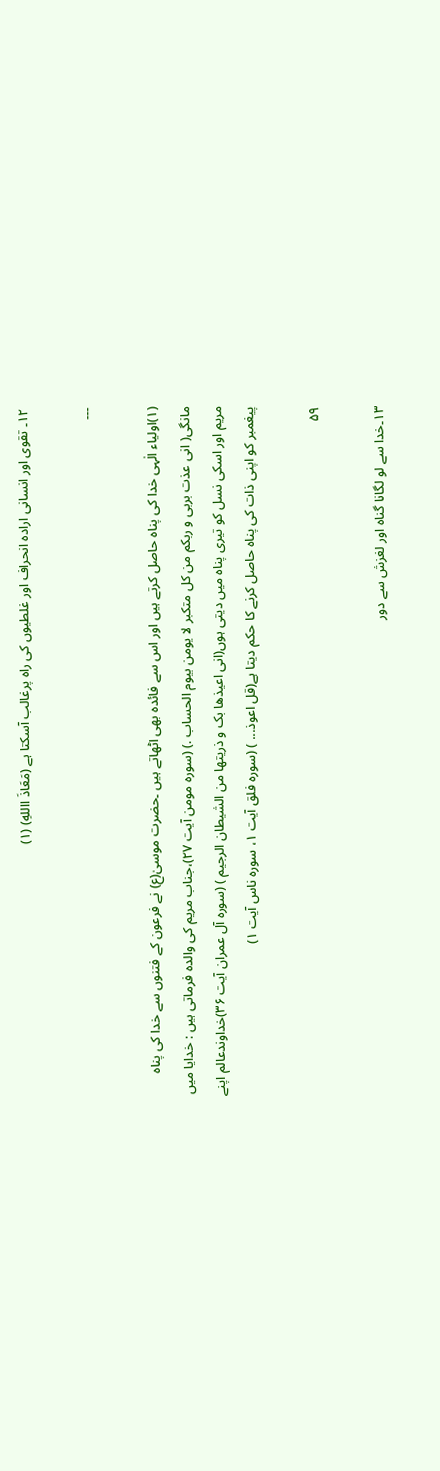۱۲۔ تقوی اور انسانی ارادہ انحراف اور غلطیوں کی راہ پرغالب آسکتا ہے (مَعَاذَ االلهِ) (۱)

---

(۱)اولیاء الٰہی خدا کی پناہ حاصل کرتے ہیں اور اس سے فائدہ بھی اٹھاتے ہیں ۔حضرت موسیٰ(ع) نے فرعون کے فتنوں سے خدا کی پناہ مانگی( انی عذت بربی و ربکم من کل متکبر لا یومن بیوم الحساب .) (سورہ مومن آیت ۲۷)،جناب مریم کی والدہ فرماتی ہیں : خدایا میں مریم اور اسکی نسل کو تیری پناہ میں دیتی ہوں(انی اعیذها بک و ذریتها من الشیطان الرجیم ) (سورہ آل عمران آیت ۳۶)خداوندعالم اپنے پیغمبر کو اپنی ذات کی پناہ حاصل کرنے کا حکم دیتا ہے(قل اعوذ... ) (سورہ فلق آیت ۱، سورہ ناس آیت ۱)

۵۹

۱۳۔خدا سے لو لگانا گناہ اور لغزش سے دور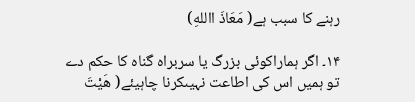رہنے کا سبب ہے( مَعَاذَ االلهِ)

۱۴۔ اگر ہماراکوئی بزرگ یا سربراہ گناہ کا حکم دے تو ہمیں اس کی اطاعت نہیںکرنا چاہیئے( هَیْتَ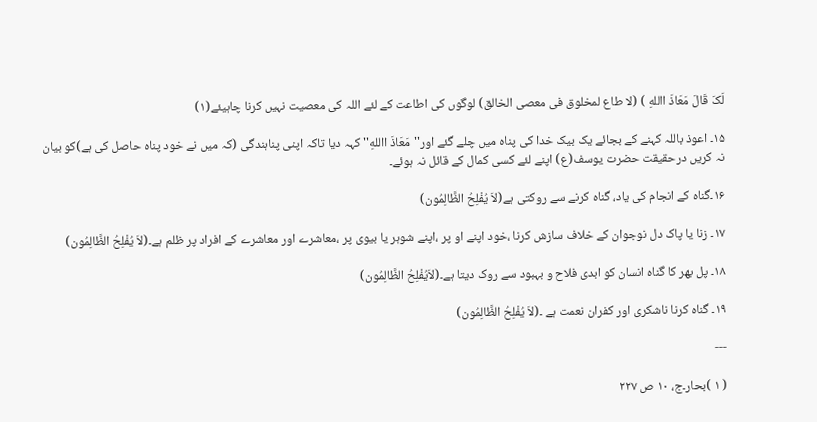لَکَ قَالَ مَعَاذَ االلهِ ) (لا طاع لمخلوق فی معصی الخالق) لوگوں کی اطاعت کے لئے اللہ کی معصیت نہیں کرنا چاہیئے(۱)

۱۵۔ اعوذ باللہ کہنے کے بجائے یک بیک خدا کی پناہ میں چلے گئے اور''مَعَاذَ االلهِ'' کہہ دیا تاکہ اپنی پناہندگی (کہ میں نے خود پناہ حاصل کی ہے)کو بیان نہ کریں درحقیقت حضرت یوسف(ع) اپنے لئے کسی کمال کے قائل نہ ہوئے۔

۱۶۔گناہ کے انجام کی یاد، گناہ کرنے سے روکتی ہے(لاَ یُفْلِحُ الظَّالِمُون)

۱۷۔ زنا یا پاک دل نوجوان کے خلاف سازش کرنا ،خود اپنے او پر ،اپنے شوہر یا بیوی پر ،معاشرے اور معاشرے کے افراد پر ظلم ہے۔(لاَ یُفْلِحُ الظَّالِمُون)

۱۸۔ پل بھر کا گناہ انسان کو ابدی فلاح و بہبود سے روک دیتا ہے۔(لاَیُفْلِحُ الظَّالِمُون)

۱۹۔ گناہ کرنا ناشکری اور کفران نعمت ہے ۔(لاَ یُفْلِحُ الظَّالِمُون)

---

( ۱ )بحار۔ج، ۱۰ ص ۲۲۷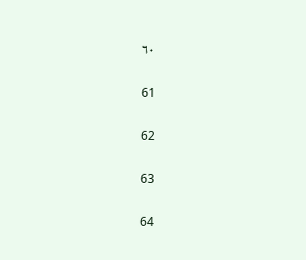۶۰

61

62

63

64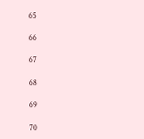65

66

67

68

69

70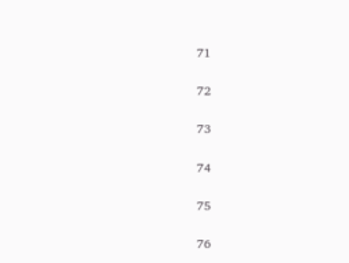71

72

73

74

75

76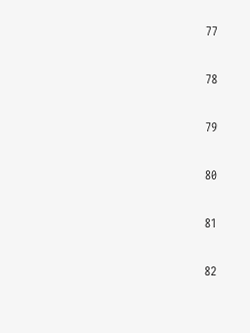77

78

79

80

81

82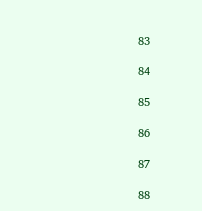83

84

85

86

87

88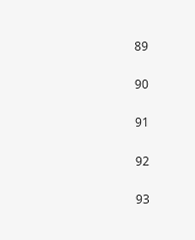89

90

91

92

93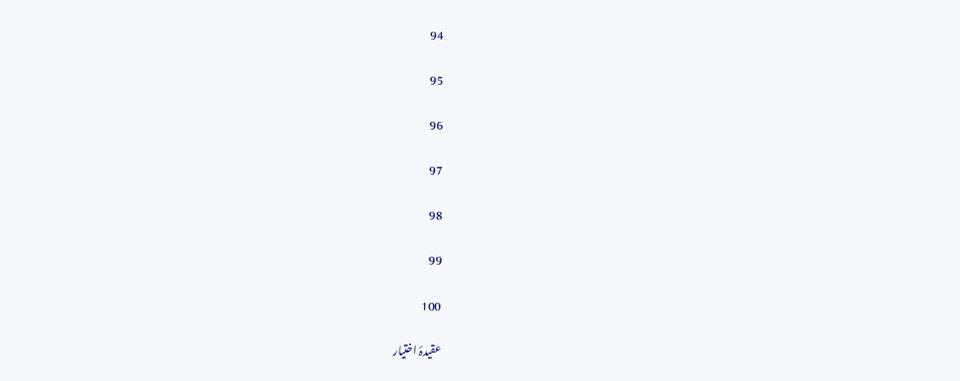94

95

96

97

98

99

100

عقیدۂ اختیار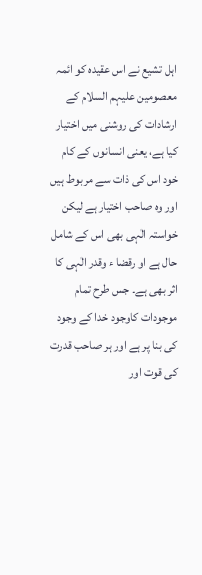اہل تشیع نے اس عقیدہ کو ائمہ معصومین علیہم السلام کے ارشادات کی روشنی میں اختیار کیا ہے، یعنی انسانوں کے کام خود اس کی ذات سے مربوط ہیں اور وہ صاحب اختیار ہے لیکن خواستہ الٰہی بھی اس کے شامل حال ہے او رقضا ء وقدر الٰہی کا اثر بھی ہے۔ جس طرح تمام موجودات کاوجود خدا کے وجود کی بنا پر ہے اور ہر صاحب قدرت کی قوت اور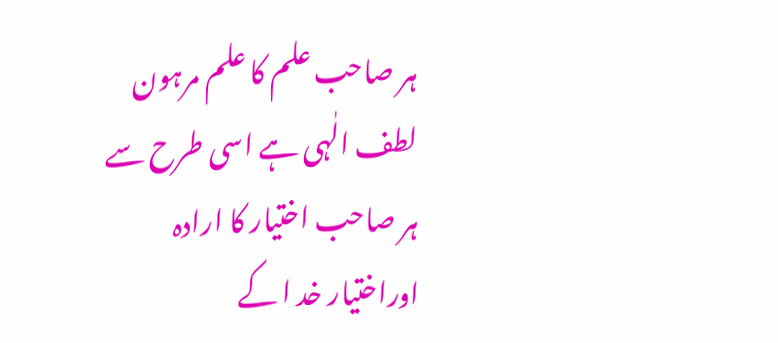ہر صاحب علم کا علم مرہون لطف الٰہی ہے اسی طرح سے ہر صاحب اختیار کا ارادہ اوراختیار خد ا کے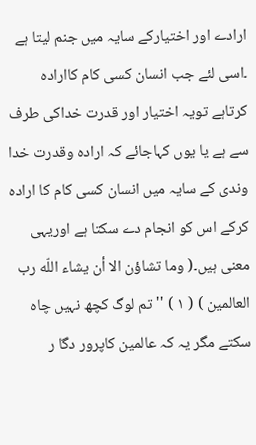ارادے اور اختیارکے سایہ میں جنم لیتا ہے ۔اسی لئے جب انسان کسی کام کاارادہ کرتاہے تویہ اختیار اور قدرت خداکی طرف سے ہے یا یوں کہاجائے کہ ارادہ وقدرت خدا وندی کے سایہ میں انسان کسی کام کا ارادہ کرکے اس کو انجام دے سکتا ہے اوریہی معنی ہیں۔( وما تشاؤن الا أن یشاء اللّه رب العالمین ) ( ۱ ) ''تم لوگ کچھ نہیں چاہ سکتے مگر یہ کہ عالمین کاپرور دگا ر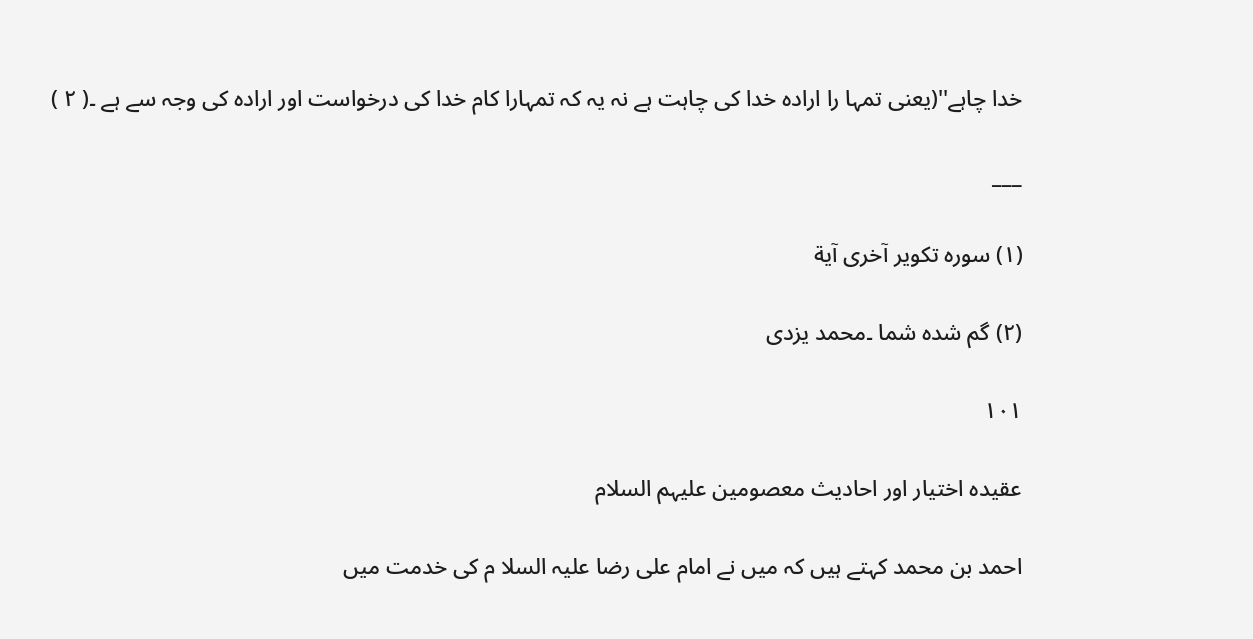خدا چاہے''(یعنی تمہا را ارادہ خدا کی چاہت ہے نہ یہ کہ تمہارا کام خدا کی درخواست اور ارادہ کی وجہ سے ہے ۔( ۲ )

___

(۱) سورہ تکویر آخری آیة

(۲) گم شدہ شما ۔محمد یزدی

۱۰۱

عقیدہ اختیار اور احادیث معصومین علیہم السلام

احمد بن محمد کہتے ہیں کہ میں نے امام علی رضا علیہ السلا م کی خدمت میں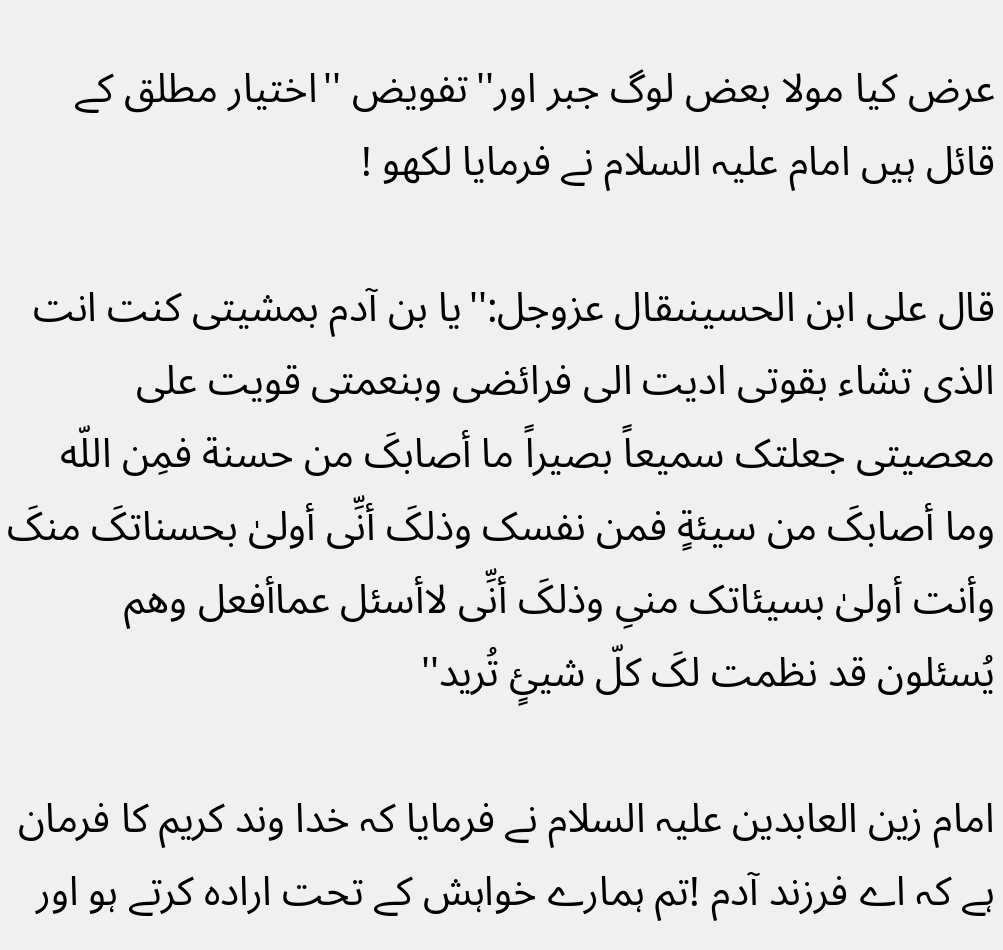عرض کیا مولا بعض لوگ جبر اور''تفویض ''اختیار مطلق کے قائل ہیں امام علیہ السلام نے فرمایا لکھو !

قال علی ابن الحسینںقال عزوجل:''یا بن آدم بمشیتی کنت انت الذی تشاء بقوتی ادیت الی فرائضی وبنعمتی قویت علی معصیتی جعلتک سمیعاً بصیراً ما أصابکَ من حسنة فمِن اللّه وما أصابکَ من سیئةٍ فمن نفسک وذلکَ أنِّی أولیٰ بحسناتکَ منکَ وأنت أولیٰ بسیئاتک منیِ وذلکَ أنِّی لاأسئل عماأفعل وهم یُسئلون قد نظمت لکَ کلّ شیئٍ تُرید''

امام زین العابدین علیہ السلام نے فرمایا کہ خدا وند کریم کا فرمان ہے کہ اے فرزند آدم !تم ہمارے خواہش کے تحت ارادہ کرتے ہو اور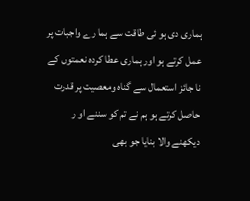ہماری دی ہو ئی طاقت سے ہما رے واجبات پر عمل کرتے ہو اور ہماری عطا کردہ نعمتوں کے نا جائز استعمال سے گناہ ومعصیت پر قدرت حاصل کرتے ہو ہم نے تم کو سننے او ر دیکھنے والا بنایا جو بھی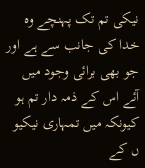نیکی تم تک پہنچے وہ خدا کی جانب سے ہے اور جو بھی برائی وجود میں آئے اس کے ذمہ دار تم ہو کیونکہ میں تمہاری نیکیو ں کے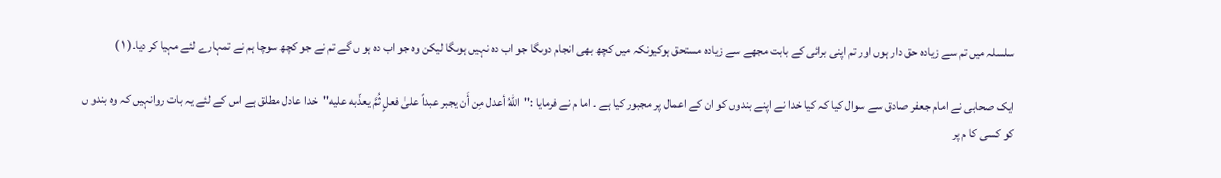سلسلہ میں تم سے زیادہ حق دار ہوں اور تم اپنی برائی کے بابت مجھے سے زیادہ مستحق ہوکیونکہ میں کچھ بھی انجام دوںگا جو اب دہ نہیں ہوںگا لیکن وہ جو اب دہ ہو ں گے تم نے جو کچھ سوچا ہم نے تمہارے لئے مہیا کر دیا۔( ۱ )

ایک صحابی نے امام جعفر صادق سے سوال کیا کہ کیا خدا نے اپنے بندوں کو ان کے اعمال پر مجبور کیا ہے ۔ اما م نے فرمایا :''اللّهُ أعدل مِن أَن یجبر عبداً علیٰ فعلٍ ثُمَّ یعذّبه علیه''خدا عادل مطلق ہے اس کے لئے یہ بات روانہیں کہ وہ بندو ں کو کسی کا م پر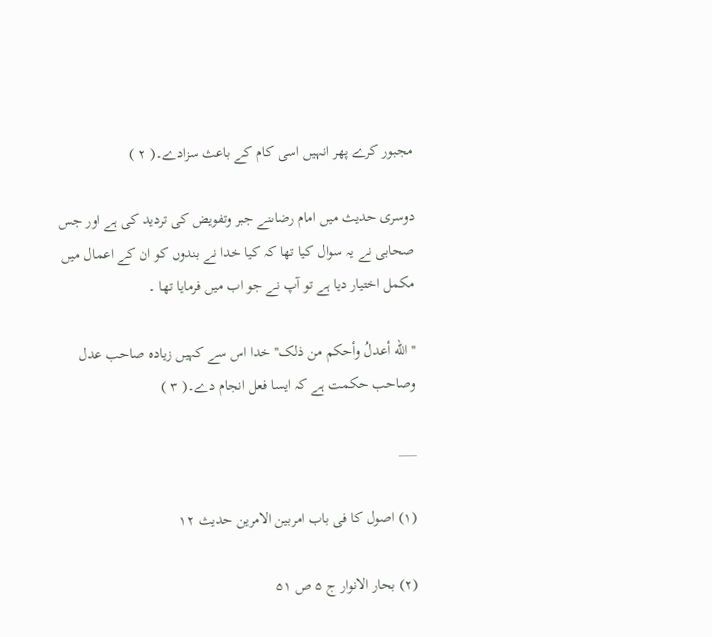مجبور کرے پھر انہیں اسی کام کے باعث سزادے۔( ۲ )

دوسری حدیث میں امام رضاںنے جبر وتفویض کی تردید کی ہے اور جس صحابی نے یہ سوال کیا تھا کہ کیا خدا نے بندوں کو ان کے اعمال میں مکمل اختیار دیا ہے تو آپ نے جو اب میں فرمایا تھا ۔

''اللّه أعدلُ وأحکم من ذلک'' خدا اس سے کہیں زیادہ صاحب عدل وصاحب حکمت ہے کہ ایسا فعل انجام دے۔( ۳ )

___

(۱) اصول کا فی باب امربین الامرین حدیث ۱۲

(۲) بحار الانوار ج ۵ ص ۵۱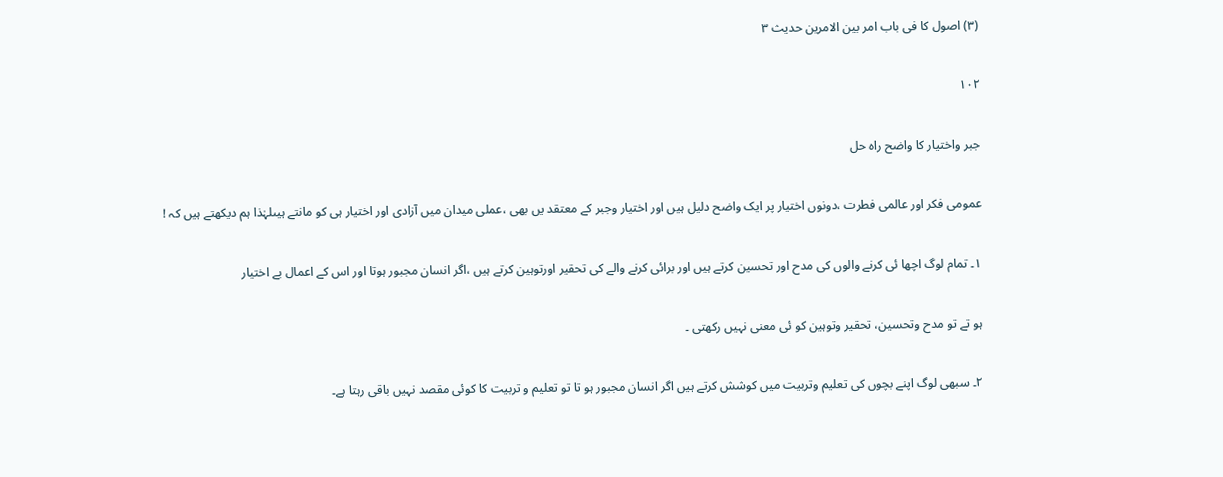(۳) اصول کا فی باب امر بین الامرین حدیث ۳

۱۰۲

جبر واختیار کا واضح راہ حل

عمومی فکر اور عالمی فطرت ،دونوں اختیار پر ایک واضح دلیل ہیں اور اختیار وجبر کے معتقد یں بھی ،عملی میدان میں آزادی اور اختیار ہی کو مانتے ہیںلہٰذا ہم دیکھتے ہیں کہ !

۱۔ تمام لوگ اچھا ئی کرنے والوں کی مدح اور تحسین کرتے ہیں اور برائی کرنے والے کی تحقیر اورتوہین کرتے ہیں ،اگر انسان مجبور ہوتا اور اس کے اعمال بے اختیار

ہو تے تو مدح وتحسین، تحقیر وتوہین کو ئی معنی نہیں رکھتی ۔

۲۔ سبھی لوگ اپنے بچوں کی تعلیم وتربیت میں کوشش کرتے ہیں اگر انسان مجبور ہو تا تو تعلیم و تربیت کا کوئی مقصد نہیں باقی رہتا ہے۔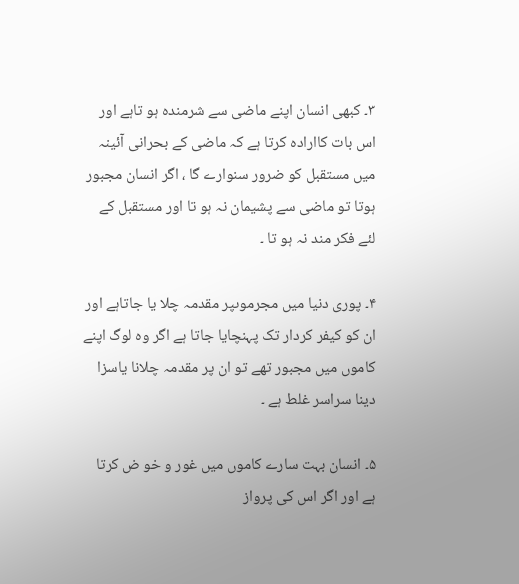۳۔ کبھی انسان اپنے ماضی سے شرمندہ ہو تاہے اور اس بات کاارادہ کرتا ہے کہ ماضی کے بحرانی آئینہ میں مستقبل کو ضرور سنوارے گا ، اگر انسان مجبور ہوتا تو ماضی سے پشیمان نہ ہو تا اور مستقبل کے لئے فکر مند نہ ہو تا ۔

۴۔ پوری دنیا میں مجرموںپر مقدمہ چلا یا جاتاہے اور ان کو کیفر کردار تک پہنچایا جاتا ہے اگر وہ لوگ اپنے کاموں میں مجبور تھے تو ان پر مقدمہ چلانا یاسزا دینا سراسر غلط ہے ۔

۵۔ انسان بہت سارے کاموں میں غور و خو ض کرتا ہے اور اگر اس کی پرواز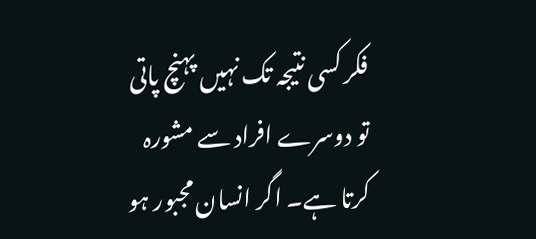فکر کسی نتیجہ تک نہیں پہنچ پاتی تو دوسرے افراد سے مشورہ کرتا ہے۔ اگر انسان مجبور ہو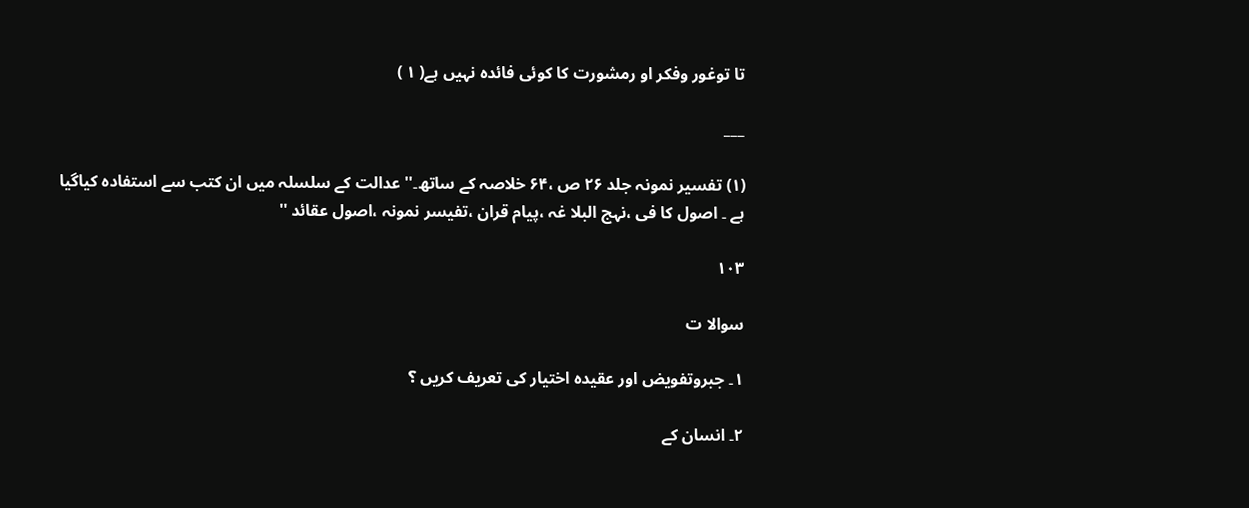تا توغور وفکر او رمشورت کا کوئی فائدہ نہیں ہے( ۱ )

___

(۱) تفسیر نمونہ جلد ۲۶ ص ،۶۴ خلاصہ کے ساتھ۔'' عدالت کے سلسلہ میں ان کتب سے استفادہ کیاگیا ہے ۔ اصول کا فی ،نہج البلا غہ ،پیام قران ،تفیسر نمونہ ،اصول عقائد ''

۱۰۳

سوالا ت

۱۔ جبروتفویض اور عقیدہ اختیار کی تعریف کریں ؟

۲۔ انسان کے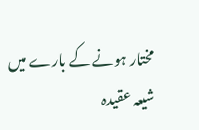مختار ہونے کے بارے میں شیعہ عقیدہ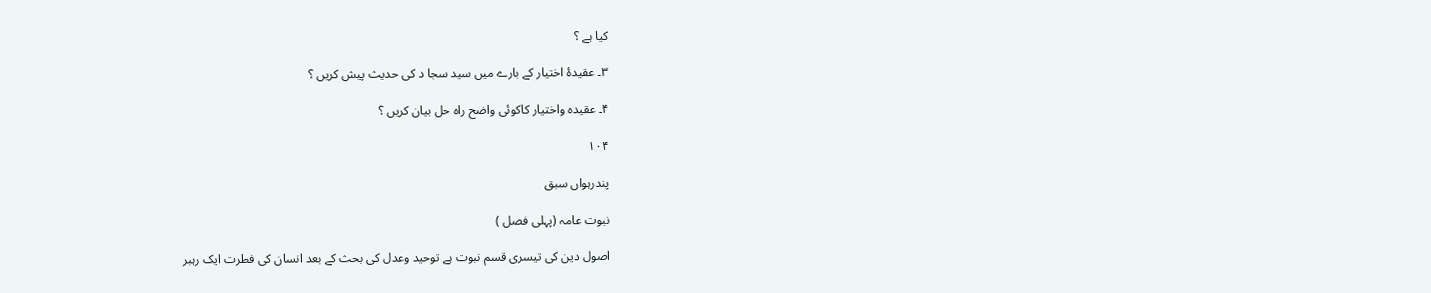کیا ہے ؟

۳۔ عقیدۂ اختیار کے بارے میں سید سجا د کی حدیث پیش کریں ؟

۴۔ عقیدہ واختیار کاکوئی واضح راہ حل بیان کریں ؟

۱۰۴

پندرہواں سبق

نبوت عامہ (پہلی فصل )

اصول دین کی تیسری قسم نبوت ہے توحید وعدل کی بحث کے بعد انسان کی فطرت ایک رہبر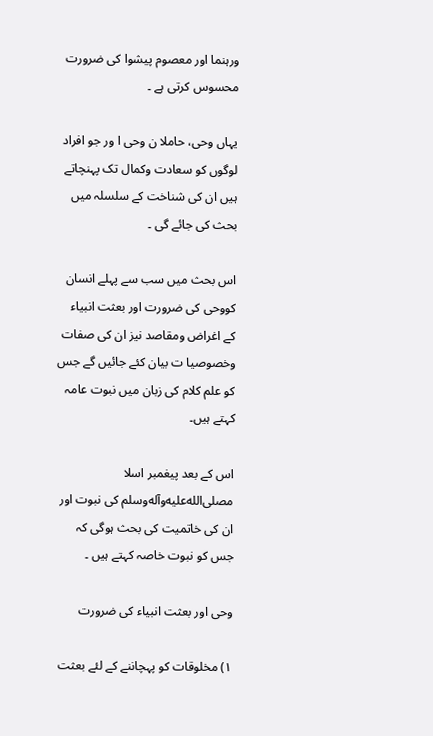ورہنما اور معصوم پیشوا کی ضرورت محسوس کرتی ہے ۔

یہاں وحی، حاملا ن وحی ا ور جو افراد لوگوں کو سعادت وکمال تک پہنچاتے ہیں ان کی شناخت کے سلسلہ میں بحث کی جائے گی ۔

اس بحث میں سب سے پہلے انسان کووحی کی ضرورت اور بعثت انبیاء کے اغراض ومقاصد نیز ان کی صفات وخصوصیا ت بیان کئے جائیں گے جس کو علم کلام کی زبان میں نبوت عامہ کہتے ہیں۔

اس کے بعد پیغمبر اسلا مصلى‌الله‌عليه‌وآله‌وسلم کی نبوت اور ان کی خاتمیت کی بحث ہوگی کہ جس کو نبوت خاصہ کہتے ہیں ۔

وحی اور بعثت انبیاء کی ضرورت

۱) مخلوقات کو پہچاننے کے لئے بعثت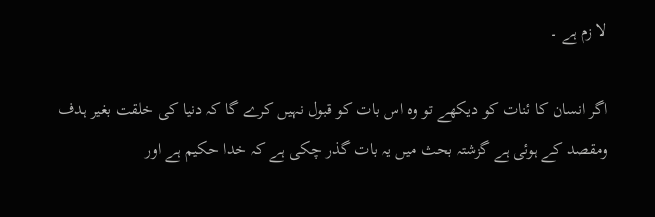لا زم ہے ۔

اگر انسان کا ئنات کو دیکھے تو وہ اس بات کو قبول نہیں کرے گا کہ دنیا کی خلقت بغیر ہدف ومقصد کے ہوئی ہے گزشتہ بحث میں یہ بات گذر چکی ہے کہ خدا حکیم ہے اور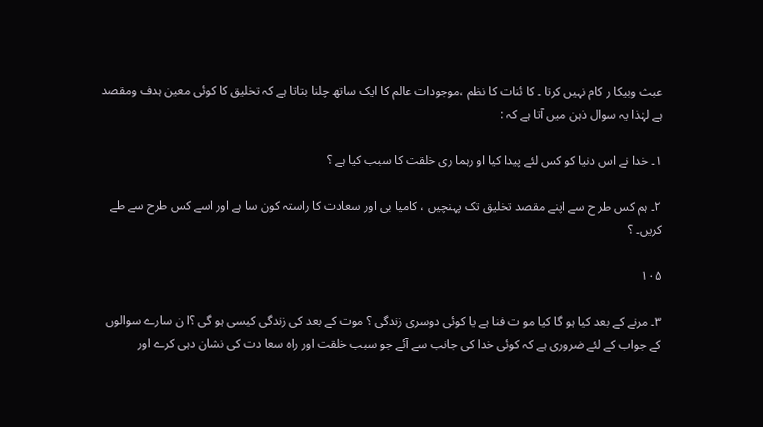عبث وبیکا ر کام نہیں کرتا ۔ کا ئنات کا نظم ،موجودات عالم کا ایک ساتھ چلنا بتاتا ہے کہ تخلیق کا کوئی معین ہدف ومقصد ہے لہٰذا یہ سوال ذہن میں آتا ہے کہ :

۱۔ خدا نے اس دنیا کو کس لئے پیدا کیا او رہما ری خلقت کا سبب کیا ہے ؟

۲۔ ہم کس طر ح سے اپنے مقصد تخلیق تک پہنچیں ، کامیا بی اور سعادت کا راستہ کون سا ہے اور اسے کس طرح سے طے کریں۔ ؟

۱۰۵

۳۔ مرنے کے بعد کیا ہو گا کیا مو ت فنا ہے یا کوئی دوسری زندگی ؟ موت کے بعد کی زندگی کیسی ہو گی ؟ا ن سارے سوالوں کے جواب کے لئے ضروری ہے کہ کوئی خدا کی جانب سے آئے جو سبب خلقت اور راہ سعا دت کی نشان دہی کرے اور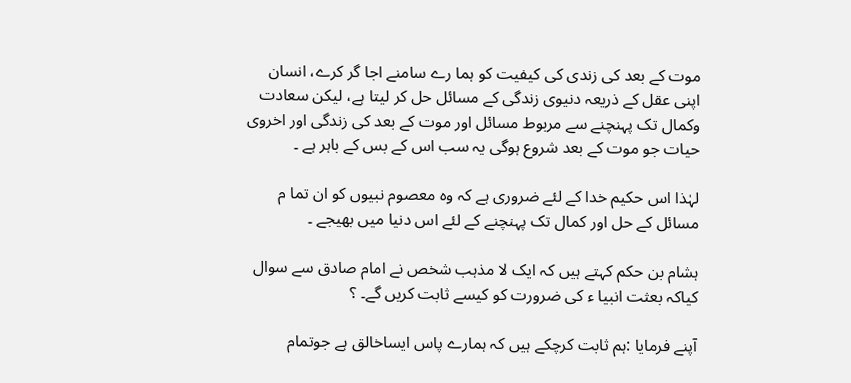موت کے بعد کی زندی کی کیفیت کو ہما رے سامنے اجا گر کرے، انسان اپنی عقل کے ذریعہ دنیوی زندگی کے مسائل حل کر لیتا ہے، لیکن سعادت وکمال تک پہنچنے سے مربوط مسائل اور موت کے بعد کی زندگی اور اخروی حیات جو موت کے بعد شروع ہوگی یہ سب اس کے بس کے باہر ہے ۔

لہٰذا اس حکیم خدا کے لئے ضروری ہے کہ وہ معصوم نبیوں کو ان تما م مسائل کے حل اور کمال تک پہنچنے کے لئے اس دنیا میں بھیجے ۔

ہشام بن حکم کہتے ہیں کہ ایک لا مذہب شخص نے امام صادق سے سوال کیاکہ بعثت انبیا ء کی ضرورت کو کیسے ثابت کریں گے۔ ؟

آپنے فرمایا :ہم ثابت کرچکے ہیں کہ ہمارے پاس ایساخالق ہے جوتمام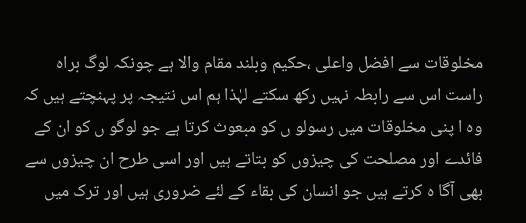مخلوقات سے افضل واعلی ،حکیم وبلند مقام والا ہے چونکہ لوگ براہ راست اس سے رابطہ نہیں رکھ سکتے لہٰذا ہم اس نتیجہ پر پہنچتے ہیں کہ وہ ا پنی مخلوقات میں رسولو ں کو مبعوث کرتا ہے جو لوگو ں کو ان کے فائدے اور مصلحت کی چیزوں کو بتاتے ہیں اور اسی طرح ان چیزوں سے بھی آگا ہ کرتے ہیں جو انسان کی بقاء کے لئے ضروری ہیں اور ترک میں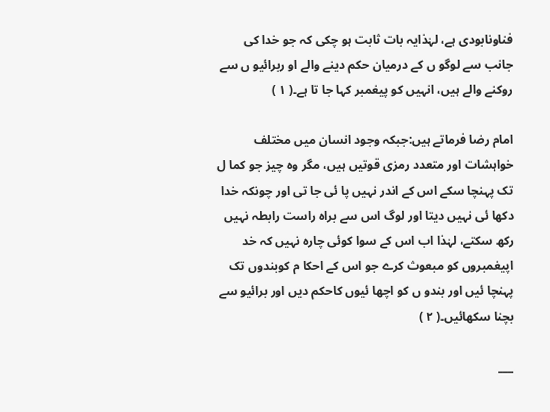فناونابودی ہے، لہٰذایہ بات ثابت ہو چکی کہ جو خدا کی جانب سے لوگو ں کے درمیان حکم دینے والے او ربرائیو ں سے روکنے والے ہیں، انہیں کو پیغمبر کہا جا تا ہے۔( ۱ )

امام رضا فرماتے ہیں:جبکہ وجود انسان میں مختلف خواہشات اور متعدد رمزی قوتیں ہیں، مگر وہ چیز جو کما ل تک پہنچا سکے اس کے اندر نہیں پا ئی جا تی اور چونکہ خدا دکھا ئی نہیں دیتا اور لوگ اس سے براہ راست رابطہ نہیں رکھ سکتے، لہٰذا اب اس کے سوا کوئی چارہ نہیں کہ خد اپیغمبروں کو مبعوث کرے جو اس کے احکا م کوبندوں تک پہنچا ئیں اور بندو ں کو اچھا ئیوں کاحکم دیں اور برائیو سے بچنا سکھائیں۔( ۲ )

___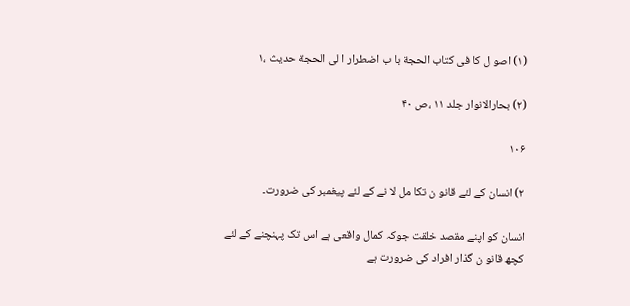(۱) اصو ل کا فی کتاب الحجة با ب اضطرار ا لی الحجة حدیث ،۱

(۲) بحارالانوار جلد ۱۱ ،ص ۴۰

۱۰۶

۲) انسان کے لئے قانو ن تکا مل لا نے کے لئے پیغمبر کی ضرورت۔

انسان کو اپنے مقصد خلقت جوکہ کمال واقعی ہے اس تک پہنچنے کے لئے کچھ قانو ن گذار افراد کی ضرورت ہے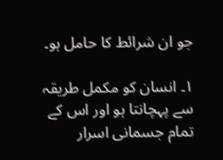جو ان شرائط کا حامل ہو۔

۱۔ انسان کو مکمل طریقہ سے پہچانتا ہو اور اس کے تمام جسمانی اسرار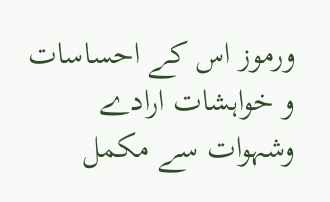ورموز اس کے احساسات و خواہشات ارادے وشہوات سے مکمل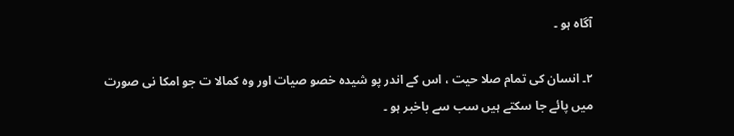آگاہ ہو ۔

۲۔ انسان کی تمام صلا حیت ، اس کے اندر پو شیدہ خصو صیات اور وہ کمالا ت جو امکا نی صورت میں پائے جا سکتے ہیں سب سے باخبر ہو ۔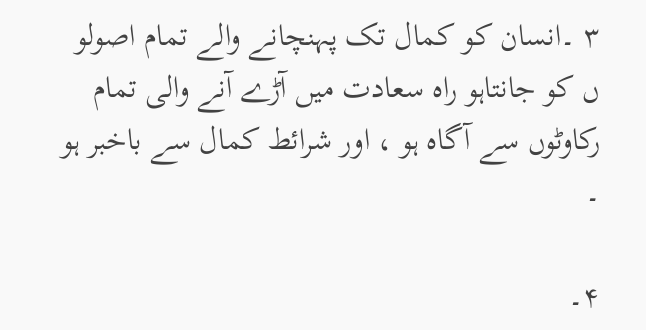۳ ۔انسان کو کمال تک پہنچانے والے تمام اصولو ں کو جانتاہو راہ سعادت میں آڑے آنے والی تمام رکاوٹوں سے آگاہ ہو ، اور شرائط کمال سے باخبر ہو ۔

۴۔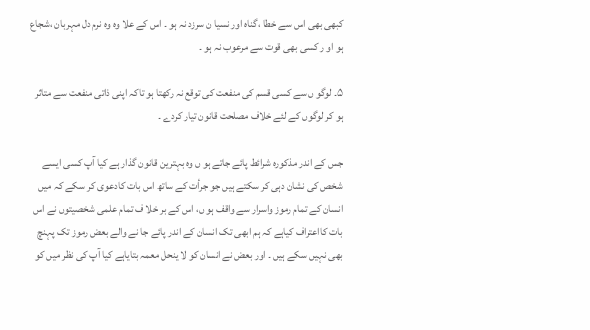کبھی بھی اس سے خطا ،گناہ اور نسیا ن سرزد نہ ہو ۔ اس کے علا وہ وہ نرم دل مہربان ،شجاع ہو او ر کسی بھی قوت سے مرعوب نہ ہو ۔

۵۔ لوگو ں سے کسی قسم کی منفعت کی توقع نہ رکھتا ہو تاکہ اپنی ذاتی منفعت سے متاثر ہو کر لوگوں کے لئے خلاف مصلحت قانون تیار کردے ۔

جس کے اندر مذکورہ شرائط پائے جاتے ہو ں وہ بہترین قانون گذار ہے کیا آپ کسی ایسے شخص کی نشان دہی کر سکتے ہیں جو جرأت کے ساتھ اس بات کادعوی کر سکے کہ میں انسان کے تمام رموز واسرار سے واقف ہو ں، اس کے بر خلا ف تمام علمی شخصیتوں نے اس بات کااعتراف کیاہے کہ ہم ابھی تک انسان کے اندر پائے جا نے والے بعض رموز تک پہنچ بھی نہیں سکے ہیں ۔ اور بعض نے انسان کو لا ینحل معمہ بتایاہے کیا آپ کی نظر میں کو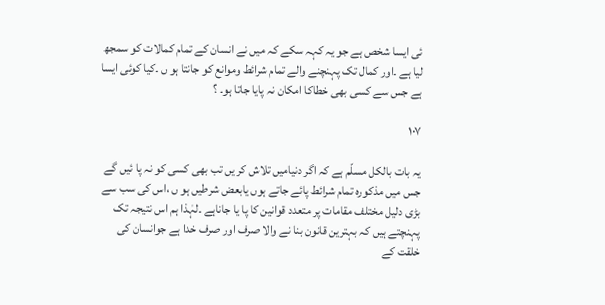ئی ایسا شخص ہے جو یہ کہہ سکے کہ میں نے انسان کے تمام کمالات کو سمجھ لیا ہے ۔اور کمال تک پہنچنے والے تمام شرائط وموانع کو جانتا ہو ں ۔کیا کوئی ایسا ہے جس سے کسی بھی خطاکا امکان نہ پایا جاتا ہو۔ ؟

۱۰۷

یہ بات بالکل مسلّم ہے کہ اگر دنیامیں تلاش کر یں تب بھی کسی کو نہ پا ئیں گے جس میں مذکورہ تمام شرائط پائے جاتے ہوں یابعض شرطیں ہو ں ،اس کی سب سے بڑی دلیل مختلف مقامات پر متعدد قوانین کا پا یا جاناہے ۔لہٰذا ہم اس نتیجہ تک پہنچتے ہیں کہ بہترین قانون بنا نے والا صرف اور صرف خدا ہے جوانسان کی خلقت کے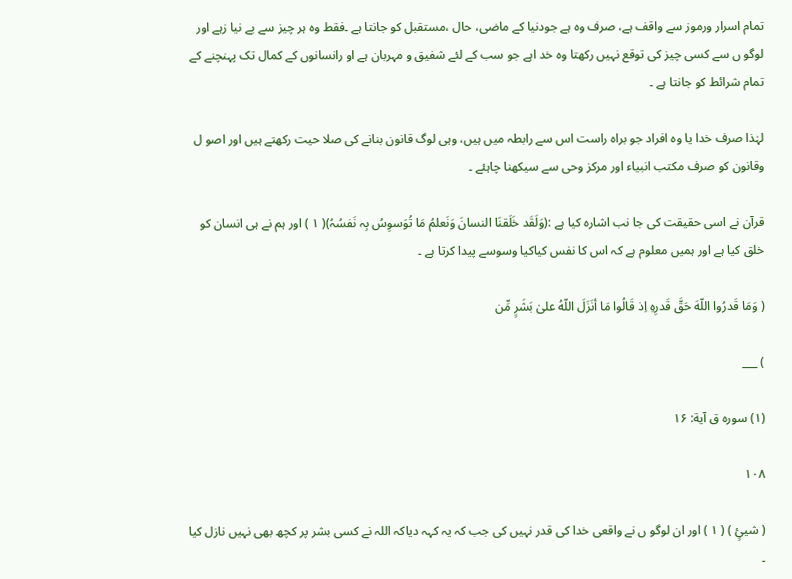تمام اسرار ورموز سے واقف ہے، صرف وہ ہے جودنیا کے ماضی، حال ،مستقبل کو جانتا ہے ۔فقط وہ ہر چیز سے بے نیا زہے اور لوگو ں سے کسی چیز کی توقع نہیں رکھتا وہ خد اہے جو سب کے لئے شفیق و مہربان ہے او رانسانوں کے کمال تک پہنچنے کے تمام شرائط کو جانتا ہے ۔

لہٰذا صرف خدا یا وہ افراد جو براہ راست اس سے رابطہ میں ہیں، وہی لوگ قانون بنانے کی صلا حیت رکھتے ہیں اور اصو ل وقانون کو صرف مکتب انبیاء اور مرکز وحی سے سیکھنا چاہئے ۔

قرآن نے اسی حقیقت کی جا نب اشارہ کیا ہے :(وَلَقَد خَلَقنَا النسانَ وَنَعلمُ مَا تُوَسوِسُ بِہ نَفسُہُ)( ۱ ) اور ہم نے ہی انسان کو خلق کیا ہے اور ہمیں معلوم ہے کہ اس کا نفس کیاکیا وسوسے پیدا کرتا ہے ۔

( وَمَا قَدرُوا اللّهَ حَقَّ قَدرِهِ اِذ قَالُوا مَا أنَزَلَ اللّهُ علیٰ بَشَرٍ مِّن

) ___

(۱) سورہ ق آیة: ۱۶

۱۰۸

( شیئٍ ) ( ۱ ) اور ان لوگو ں نے واقعی خدا کی قدر نہیں کی جب کہ یہ کہہ دیاکہ اللہ نے کسی بشر پر کچھ بھی نہیں نازل کیا ۔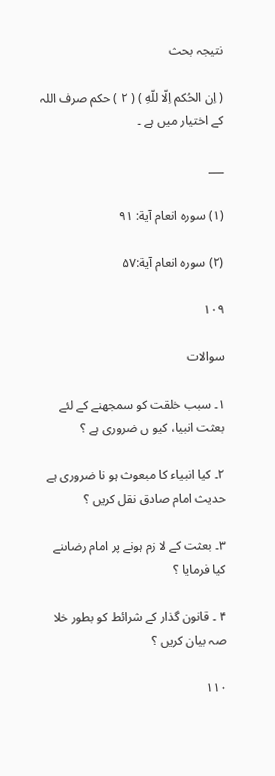نتیجہ بحث

( اِن الحُکم اِلّا للّهِ ) ( ۲ ) حکم صرف اللہ کے اختیار میں ہے ۔

___

(۱) سورہ انعام آیة: ۹۱

(۲) سورہ انعام آیة:۵۷

۱۰۹

سوالات

۱۔ سبب خلقت کو سمجھنے کے لئے بعثت انبیا، کیو ں ضروری ہے ؟

۲۔ کیا انبیاء کا مبعوث ہو نا ضروری ہے حدیث امام صادق نقل کریں ؟

۳۔ بعثت کے لا زم ہونے پر امام رضاںنے کیا فرمایا ؟

۴ ۔ قانون گذار کے شرائط کو بطور خلا صہ بیان کریں ؟

۱۱۰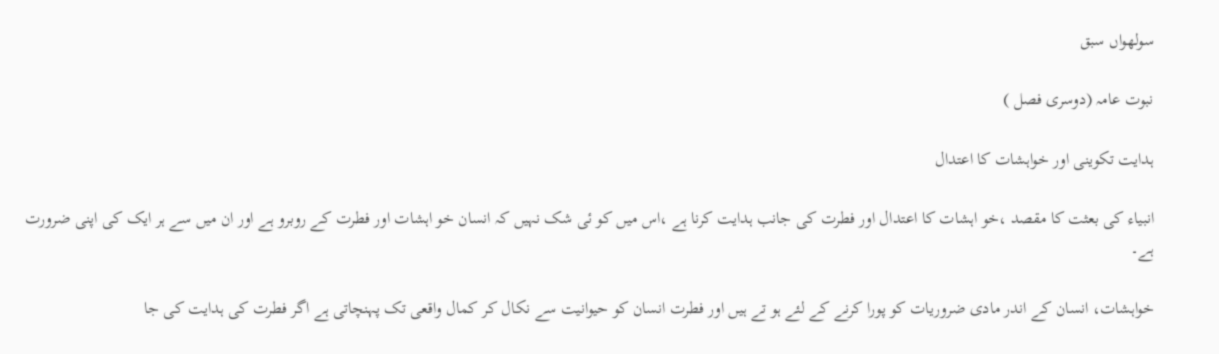سولھواں سبق

نبوت عامہ (دوسری فصل )

ہدایت تکوینی اور خواہشات کا اعتدال

انبیاء کی بعثت کا مقصد ،خو اہشات کا اعتدال اور فطرت کی جانب ہدایت کرنا ہے ،اس میں کو ئی شک نہیں کہ انسان خو اہشات اور فطرت کے روبرو ہے اور ان میں سے ہر ایک کی اپنی ضرورت ہے۔

خواہشات، انسان کے اندر مادی ضروریات کو پورا کرنے کے لئے ہو تے ہیں اور فطرت انسان کو حیوانیت سے نکال کر کمال واقعی تک پہنچاتی ہے اگر فطرت کی ہدایت کی جا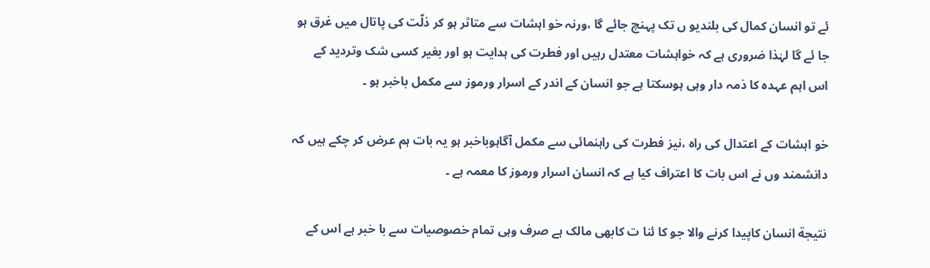ئے تو انسان کمال کی بلندیو ں تک پہنچ جائے گا ،ورنہ خو اہشات سے متاثر ہو کر ذلّت کی پاتال میں غرق ہو جا ئے گا لہٰذا ضروری ہے کہ خواہشات معتدل رہیں اور فطرت کی ہدایت ہو اور بغیر کسی شک وتردید کے اس اہم عہدہ کا ذمہ دار وہی ہوسکتا ہے جو انسان کے اندر کے اسرار ورموز سے مکمل باخبر ہو ۔

خو اہشات کے اعتدال کی راہ ،نیز فطرت کی راہنمائی سے مکمل آگاہوباخبر ہو یہ بات ہم عرض کر چکے ہیں کہ دانشمند وں نے اس بات کا اعتراف کیا ہے کہ انسان اسرار ورموز کا معمہ ہے ۔

نتیجة انسان کاپیدا کرنے والا جو کا ئنا ت کابھی مالک ہے صرف وہی تمام خصوصیات سے با خبر ہے اس کے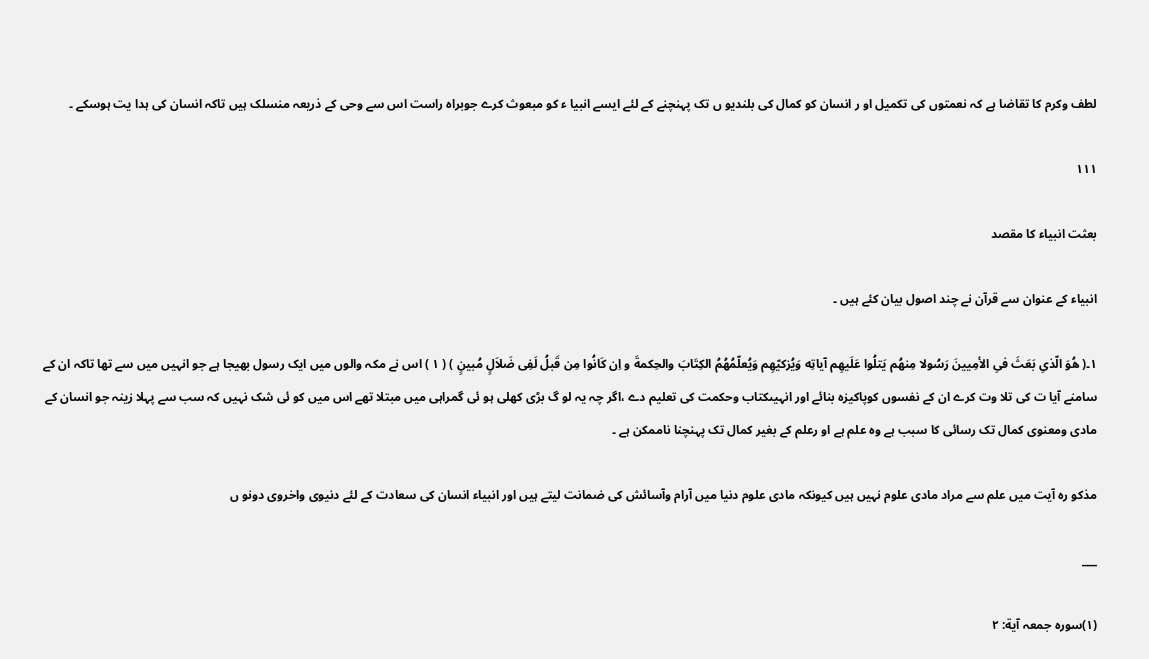لطف وکرم کا تقاضا ہے کہ نعمتوں کی تکمیل او ر انسان کو کمال کی بلندیو ں تک پہنچنے کے لئے ایسے انبیا ء کو مبعوث کرے جوبراہ راست اس سے وحی کے ذریعہ منسلک ہیں تاکہ انسان کی ہدا یت ہوسکے ۔

۱۱۱

بعثت انبیاء کا مقصد

انبیاء کے عنوان سے قرآن نے چند اصول بیان کئے ہیں ۔

۱۔( هُوَ الّذیِ بَعَثَ فیِ الأمِیینَ رَسُولا مِنهُم یَتلُوا عَلَیهِم آیاتِه وَیُزکیّهِم وَیُعلّمُهُمُ الکِتَابَ والحِکمةَ و اِن کَانُوا مِن قَبلُ لَفِی ضَلاَلٍ مُبینٍ ) ( ۱ ) اس نے مکہ والوں میں ایک رسول بھیجا ہے جو انہیں میں سے تھا تاکہ ان کے سامنے آیا ت کی تلا وت کرے ان کے نفسوں کوپاکیزہ بنائے اور انہیںکتاب وحکمت کی تعلیم دے ،اگر چہ یہ لو گ بڑی کھلی ہو ئی گمراہی میں مبتلا تھے اس میں کو ئی شک نہیں کہ سب سے پہلا زینہ جو انسان کے مادی ومعنوی کمال تک رسائی کا سبب ہے وہ علم ہے او رعلم کے بغیر کمال تک پہنچنا ناممکن ہے ۔

مذکو رہ آیت میں علم سے مراد مادی علوم نہیں ہیں کیونکہ مادی علوم دنیا میں آرام وآسائش کی ضمانت لیتے ہیں اور انبیاء انسان کی سعادت کے لئے دنیوی واخروی دونو ں

___

(۱)سورہ جمعہ آیة: ۲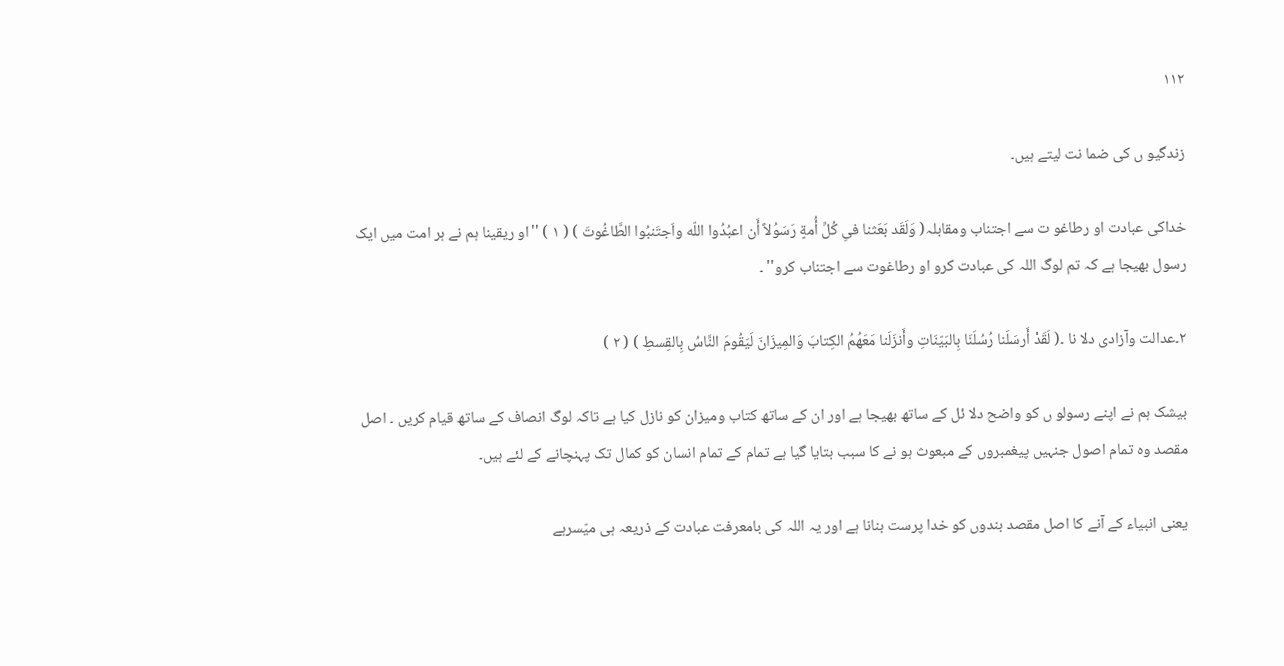۱۱۲

زندگیو ں کی ضما نت لیتے ہیں۔

خداکی عبادت او رطاغو ت سے اجتناب ومقابلہ( وَلَقَد بَعَثنا فیِ کُلِّ أُمةٍ رَسَوُلاً أَن اعبُدُوا اللّه واَجتَنبُوا الطَّاغُوتَ ) ( ۱ ) ''او ریقینا ہم نے ہر امت میں ایک رسول بھیجا ہے کہ تم لوگ اللہ کی عبادت کرو او رطاغوت سے اجتناب کرو'' ۔

۲۔عدالت وآزادی دلا نا ۔( لَقَدْ أَرسَلَنا رُسُلَنَا بِالبَیّنَاتِ وأَنزَلَنا مَعَهُمُ الکِتابَ وَالمِیزَانَ لَیَقُومَ النَّاسُ بِالقِسطِ ) ( ۲ )

بیشک ہم نے اپنے رسولو ں کو واضح دلا ئل کے ساتھ بھیجا ہے اور ان کے ساتھ کتاب ومیزان کو نازل کیا ہے تاکہ لوگ انصاف کے ساتھ قیام کریں ۔ اصل مقصد وہ تمام اصول جنہیں پیغمبروں کے مبعوث ہو نے کا سبب بتایا گیا ہے تمام کے تمام انسان کو کمال تک پہنچانے کے لئے ہیں۔

یعنی انبیاء کے آنے کا اصل مقصد بندوں کو خدا پرست بنانا ہے اور یہ اللہ کی بامعرفت عبادت کے ذریعہ ہی میّسرہے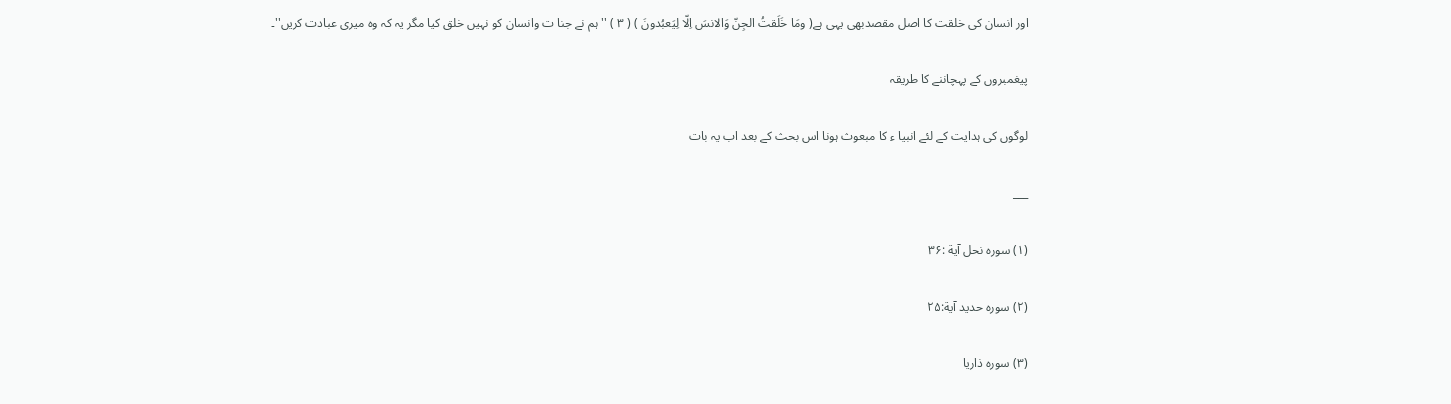اور انسان کی خلقت کا اصل مقصدبھی یہی ہے( ومَا خَلَقتُ الجِنّ وَالانسَ اِلّا لِیَعبُدونَ ) ( ۳ ) '' ہم نے جنا ت وانسان کو نہیں خلق کیا مگر یہ کہ وہ میری عبادت کریں''۔

پیغمبروں کے پہچاننے کا طریقہ

لوگوں کی ہدایت کے لئے انبیا ء کا مبعوث ہونا اس بحث کے بعد اب یہ بات

___

(۱) سورہ نحل آیة :۳۶

(۲) سورہ حدید آیة:۲۵

(۳) سورہ ذاریا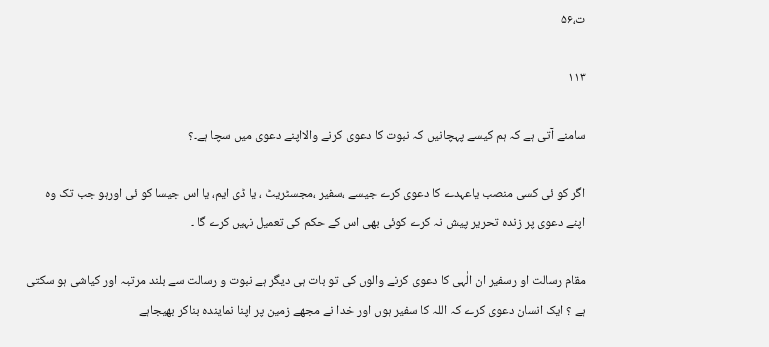ت،۵۶

۱۱۳

سامنے آتی ہے کہ ہم کیسے پہچانیں کہ نبوت کا دعوی کرنے والااپنے دعوی میں سچا ہے۔؟

اگر کو ئی کسی منصب یاعہدے کا دعوی کرے جیسے ،سفیر ،مجسٹریٹ ، یا ڈی ایم، یا اس جیسا کو ئی اورہو جب تک وہ اپنے دعوی پر زندہ تحریر پیش نہ کرے کوئی بھی اس کے حکم کی تعمیل نہیں کرے گا ۔

مقام رسالت او رسفیر ان الٰہی کا دعوی کرنے والوں کی تو بات ہی دیگر ہے نبوت و رسالت سے بلند مرتبہ اور کیاشی ہو سکتی ہے ؟ ایک انسان دعوی کرے کہ اللہ کا سفیر ہوں اور خدا نے مجھے زمین پر اپنا نمایندہ بناکر بھیجاہے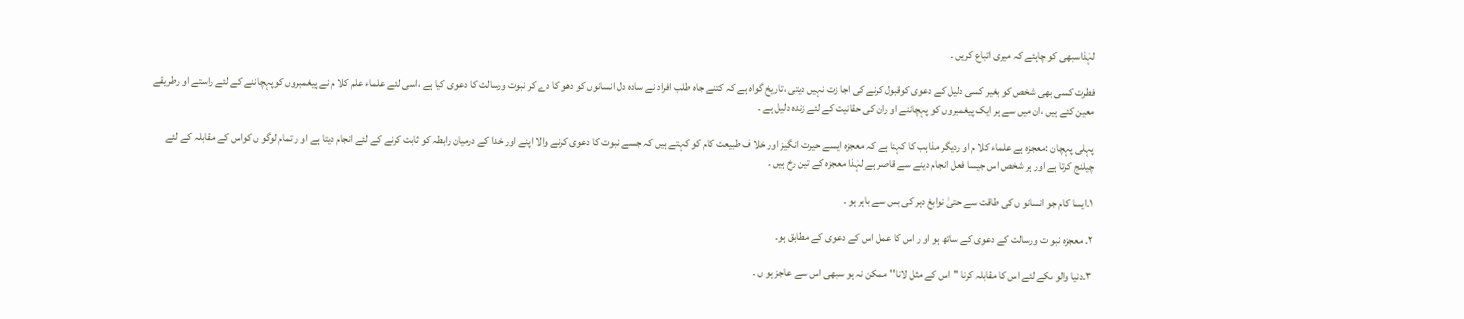لہٰذاسبھی کو چاہئے کہ میری اتباع کریں ۔

فطرت کسی بھی شخص کو بغیر کسی دلیل کے دعوی کوقبول کرنے کی اجا زت نہیں دیتی ،تاریخ گواہ ہے کہ کتنے جاہ طلب افراد نے سادہ دل انسانوں کو دھو کا دے کر نبوت ورسالت کا دعوی کیا ہے ،اسی لئے علماء علم کلا م نے پیغمبروں کوپہچاننے کے لئے راستے او رطریقے معین کئے ہیں ،ان میں سے ہر ایک پیغمبروں کو پہچاننے او ران کی حقانیت کے لئے زندہ دلیل ہے ۔

پہلی پہچان :معجزہ ہے علماء کلا م او ردیگر مذاہب کا کہنا ہے کہ معجزہ ایسے حیرت انگیز اور خلا ف طبیعت کام کو کہتے ہیں کہ جسے نبوت کا دعوی کرنے والا اپنے اور خدا کے درمیان رابطہ کو ثابت کرنے کے لئے انجام دیتا ہے او ر تمام لوگو ں کواس کے مقابلہ کے لئے چیلنج کرتا ہے اور ہر شخص اس جیسا فعل انجام دینے سے قاصر ہے لہٰذا معجزہ کے تین رخ ہیں ۔

۱۔ایسا کام جو انسانو ں کی طاقت سے حتیٰ نوابغ دہر کی بس سے باہر ہو ۔

۲۔ معجزہ نبو ت ورسالت کے دعوی کے ساتھ ہو او ر اس کا عمل اس کے دعوی کے مطابق ہو۔

۳۔دنیا والو ںکے لئے اس کا مقابلہ کرنا ''اس کے مثل لانا''ممکن نہ ہو سبھی اس سے عاجز ہو ں ۔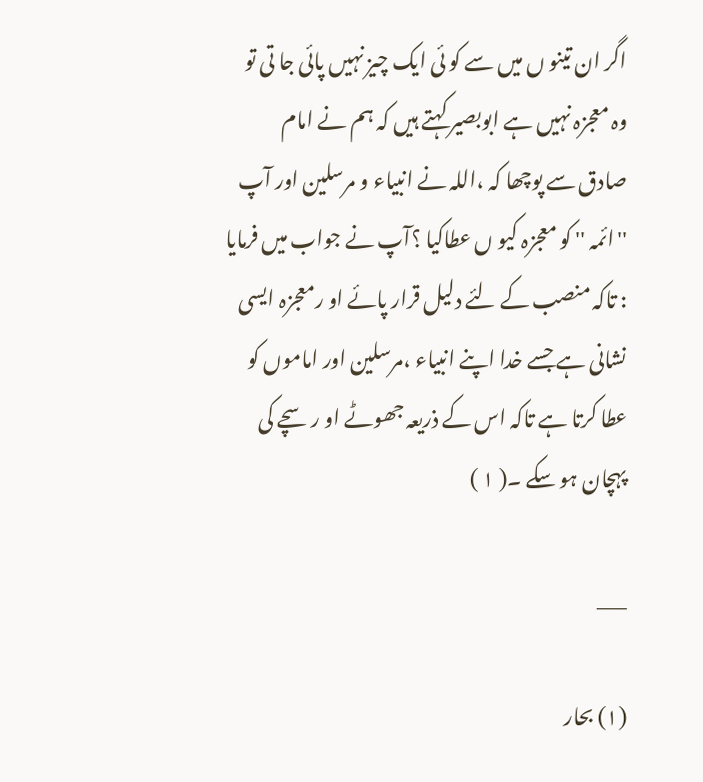اگر ان تینو ں میں سے کو ئی ایک چیز نہیں پائی جا تی تو وہ معجزہ نہیں ہے ابوبصیر کہتے ہیں کہ ہم نے امام صادق سے پوچھا کہ ،اللہ نے انبیاء و مرسلین اور آپ ''ائمہ '' کو معجزہ کیو ں عطاکیا ؟آپ نے جواب میں فرمایا : تاکہ منصب کے لئے دلیل قرار پائے او رمعجزہ ایسی نشانی ہے جسے خدا اپنے انبیاء ،مرسلین اور اماموں کو عطا کرتا ہے تاکہ اس کے ذریعہ جھوٹے او رسچے کی پہچان ہو سکے ۔( ۱ )

___

(۱) بحار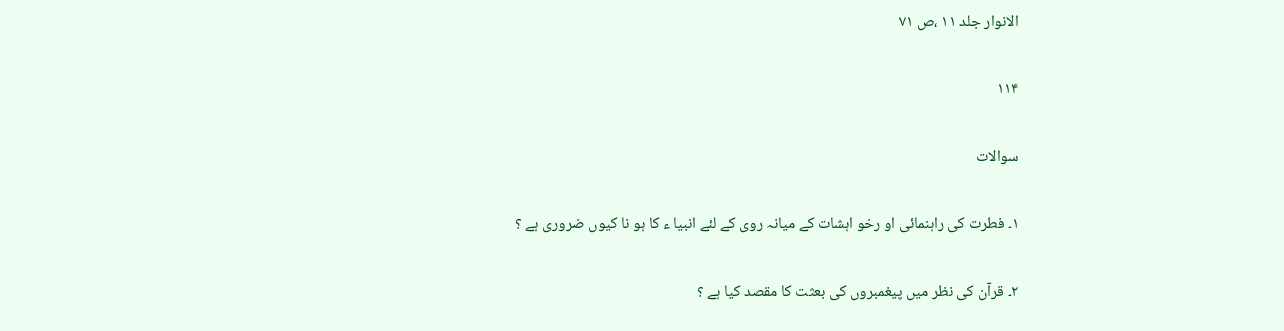الانوار جلد ۱۱ ،ص ۷۱

۱۱۴

سوالات

۱۔ فطرت کی راہنمائی او رخو اہشات کے میانہ روی کے لئے انبیا ء کا ہو نا کیوں ضروری ہے ؟

۲۔ قرآن کی نظر میں پیغمبروں کی بعثت کا مقصد کیا ہے ؟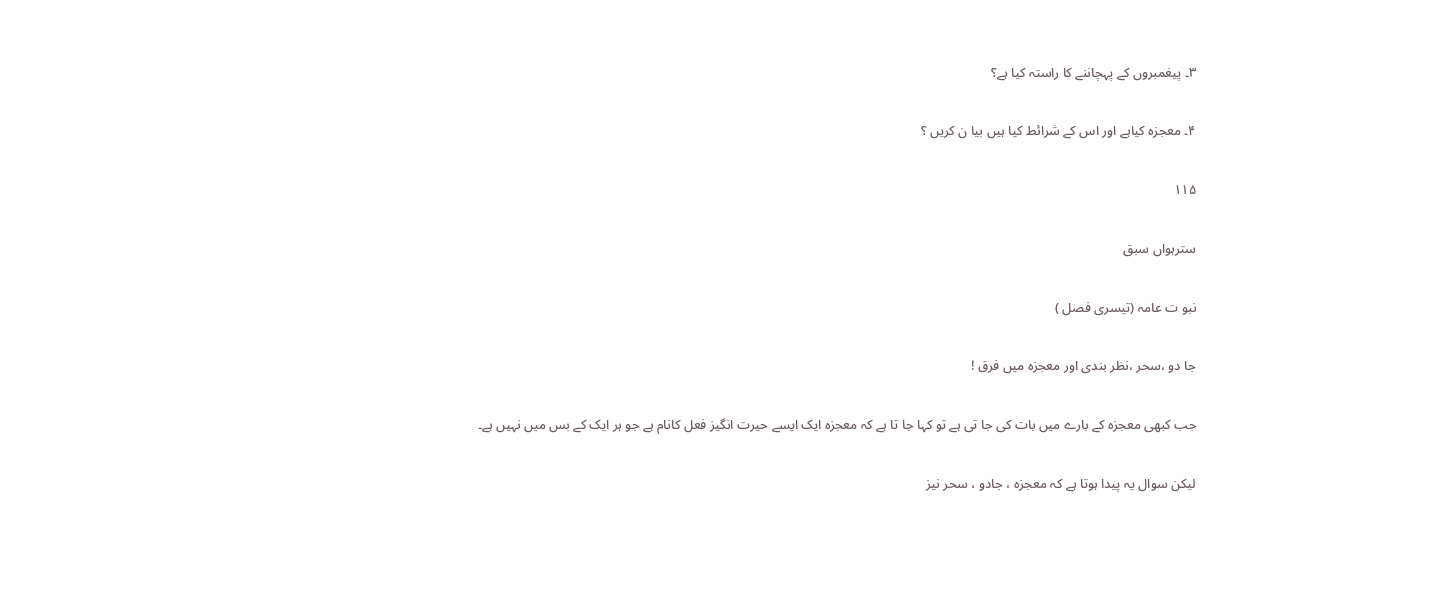۳۔ پیغمبروں کے پہچاننے کا راستہ کیا ہے؟

۴۔ معجزہ کیاہے اور اس کے شرائط کیا ہیں بیا ن کریں ؟

۱۱۵

سترہواں سبق

نبو ت عامہ (تیسری فصل )

جا دو ،سحر ،نظر بندی اور معجزہ میں فرق !

جب کبھی معجزہ کے بارے میں بات کی جا تی ہے تو کہا جا تا ہے کہ معجزہ ایک ایسے حیرت انگیز فعل کانام ہے جو ہر ایک کے بس میں نہیں ہے۔

لیکن سوال یہ پیدا ہوتا ہے کہ معجزہ ، جادو ، سحر نیز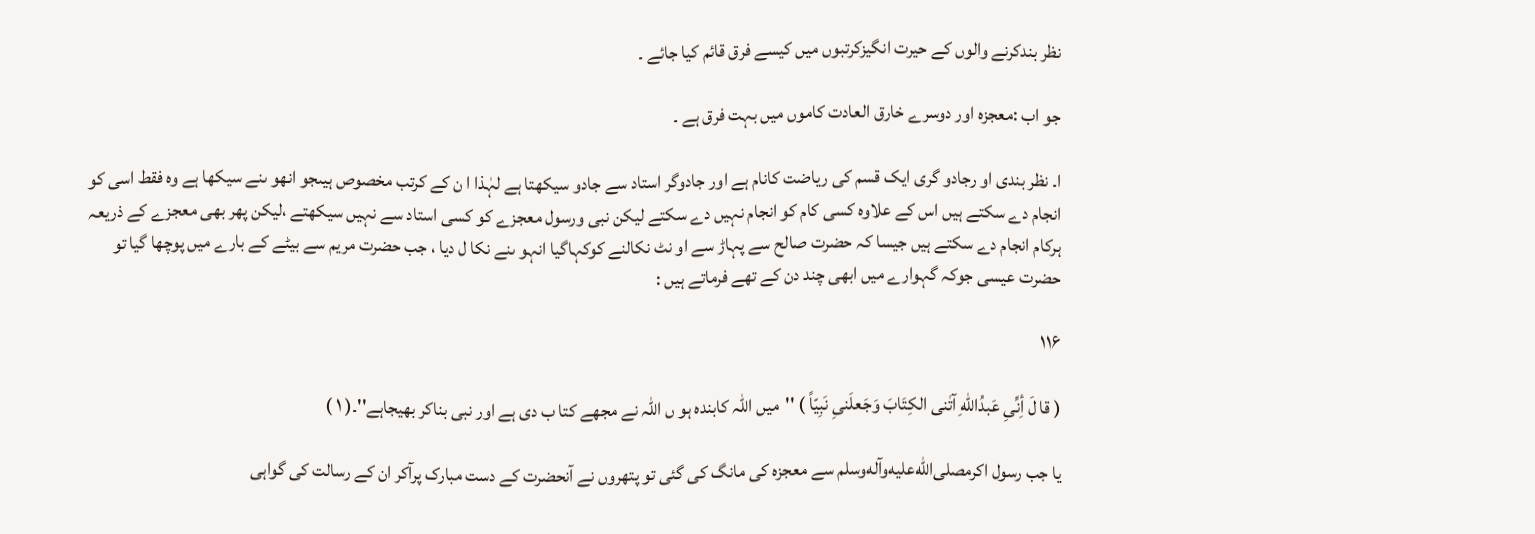نظر بندکرنے والوں کے حیرت انگیزکرتبوں میں کیسے فرق قائم کیا جائے ۔

جو اب :معجزہ اور دوسرے خارق العادت کاموں میں بہت فرق ہے ۔

ا۔ نظر بندی او رجادو گری ایک قسم کی ریاضت کانام ہے اور جادوگر استاد سے جادو سیکھتا ہے لہٰذا ا ن کے کرتب مخصوص ہیںجو انھو ںنے سیکھا ہے وہ فقط اسی کو انجام دے سکتے ہیں اس کے علاوہ کسی کام کو انجام نہیں دے سکتے لیکن نبی ورسول معجزے کو کسی استاد سے نہیں سیکھتے ،لیکن پھر بھی معجزے کے ذریعہ ہرکام انجام دے سکتے ہیں جیسا کہ حضرت صالح سے پہاڑ سے او نٹ نکالنے کوکہاگیا انہو ںنے نکا ل دیا ، جب حضرت مریم سے بیٹے کے بارے میں پوچھا گیا تو حضرت عیسی جوکہ گہوارے میں ابھی چند دن کے تھے فرماتے ہیں :

۱۱۶

( قا لَ أِنِّیِ عَبدُاللّهِ آتٰنی الکِتَابَ وَجَعلَنیِ نَبِیّاً ) ''میں اللہ کابندہ ہو ں اللہ نے مجھے کتا ب دی ہے اور نبی بناکر بھیجاہے''۔( ۱ )

یا جب رسول اکرمصلى‌الله‌عليه‌وآله‌وسلم سے معجزہ کی مانگ کی گئی تو پتھروں نے آنحضرت کے دست مبارک پرآکر ان کے رسالت کی گواہی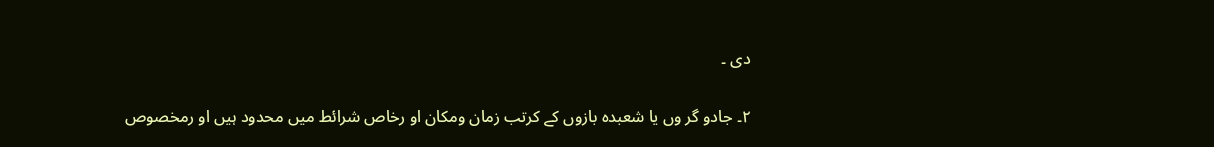دی ۔

۲۔ جادو گر وں یا شعبدہ بازوں کے کرتب زمان ومکان او رخاص شرائط میں محدود ہیں او رمخصوص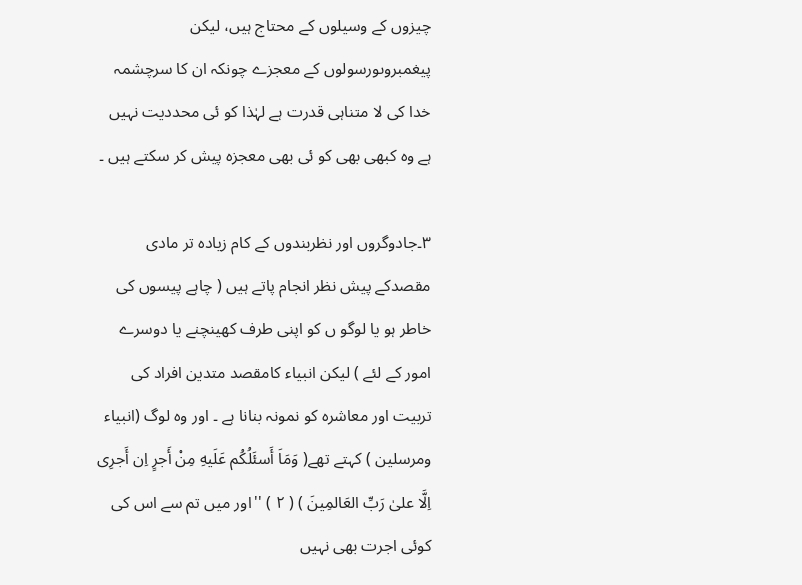چیزوں کے وسیلوں کے محتاج ہیں، لیکن پیغمبروںورسولوں کے معجزے چونکہ ان کا سرچشمہ خدا کی لا متناہی قدرت ہے لہٰذا کو ئی محددیت نہیں ہے وہ کبھی بھی کو ئی بھی معجزہ پیش کر سکتے ہیں ۔

۳۔جادوگروں اور نظربندوں کے کام زیادہ تر مادی مقصدکے پیش نظر انجام پاتے ہیں ( چاہے پیسوں کی خاطر ہو یا لوگو ں کو اپنی طرف کھینچنے یا دوسرے امور کے لئے ) لیکن انبیاء کامقصد متدین افراد کی تربیت اور معاشرہ کو نمونہ بنانا ہے ۔ اور وہ لوگ (انبیاء ومرسلین ) کہتے تھے( وَمَاَ أَسئَلُکُم عَلَیهِ مِنْ أَجرٍ اِن أَجرِی اِلَّا علیٰ رَبِّ العَالمِینَ ) ( ۲ ) ''اور میں تم سے اس کی کوئی اجرت بھی نہیں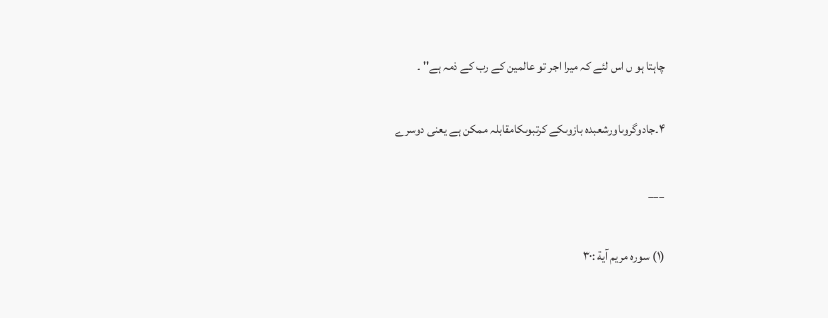چاہتا ہو ں اس لئے کہ میرا اجر تو عالمین کے رب کے ذمہ ہے'' ۔

۴۔جادوگروںاورشعبدہ بازوںکے کرتبوںکامقابلہ ممکن ہے یعنی دوسرے

___

(۱) سورہ مریم آیة :۳۰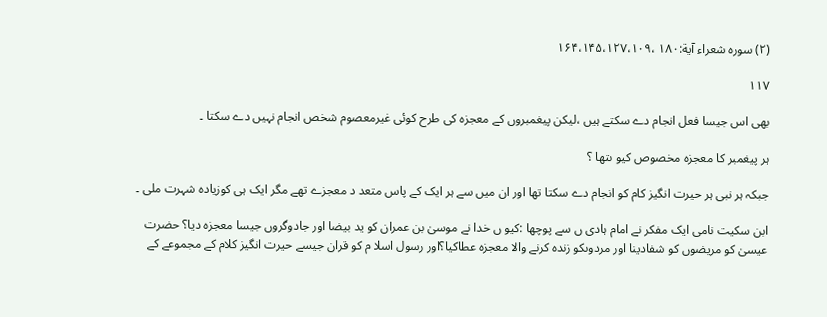(۲) سورہ شعراء آیة:۱۸۰ ،۱۶۴،۱۴۵،۱۲۷،۱۰۹

۱۱۷

بھی اس جیسا فعل انجام دے سکتے ہیں ،لیکن پیغمبروں کے معجزہ کی طرح کوئی غیرمعصوم شخص انجام نہیں دے سکتا ۔

ہر پیغمبر کا معجزہ مخصوص کیو ںتھا ؟

جبکہ ہر نبی ہر حیرت انگیز کام کو انجام دے سکتا تھا اور ان میں سے ہر ایک کے پاس متعد د معجزے تھے مگر ایک ہی کوزیادہ شہرت ملی ۔

ابن سکیت نامی ایک مفکر نے امام ہادی ں سے پوچھا :کیو ں خدا نے موسیٰ بن عمران کو ید بیضا اور جادوگروں جیسا معجزہ دیا؟ حضرت عیسیٰ کو مریضوں کو شفادینا اور مردوںکو زندہ کرنے والا معجزہ عطاکیا؟اور رسول اسلا م کو قران جیسے حیرت انگیز کلام کے مجموعے کے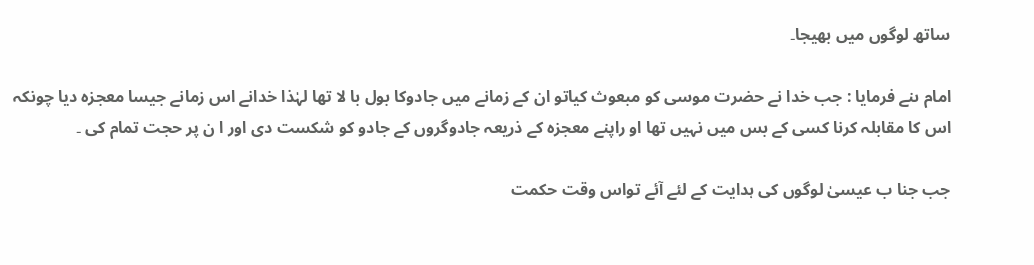ساتھ لوگوں میں بھیجا۔

امام ںنے فرمایا : جب خدا نے حضرت موسی کو مبعوث کیاتو ان کے زمانے میں جادوکا بول با لا تھا لہٰذا خدانے اس زمانے جیسا معجزہ دیا چونکہ اس کا مقابلہ کرنا کسی کے بس میں نہیں تھا او راپنے معجزہ کے ذریعہ جادوگروں کے جادو کو شکست دی اور ا ن پر حجت تمام کی ۔

جب جنا ب عیسیٰ لوگوں کی ہدایت کے لئے آئے تواس وقت حکمت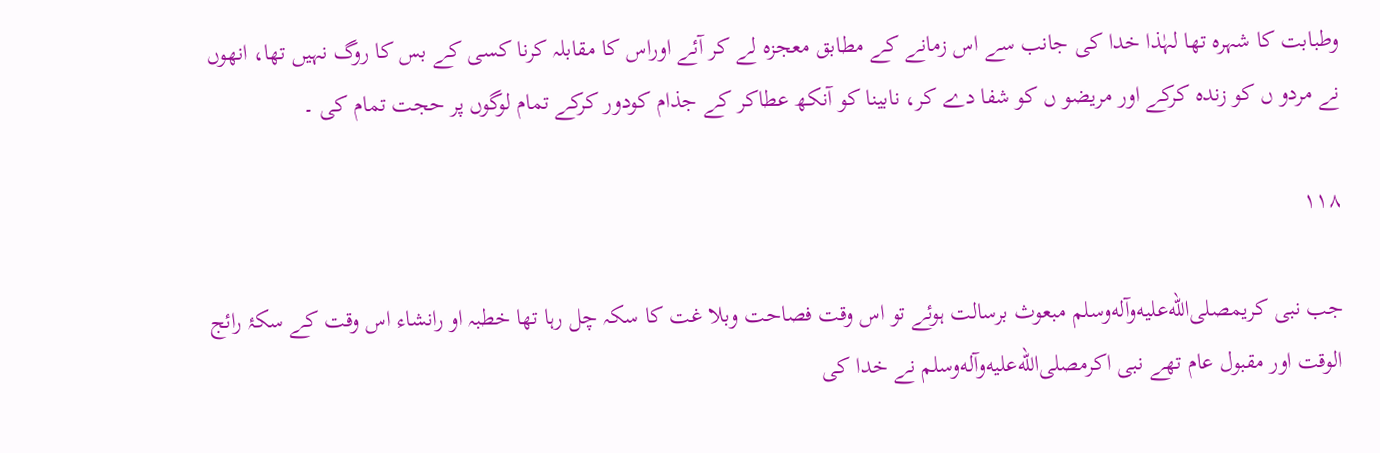وطبابت کا شہرہ تھا لہٰذا خدا کی جانب سے اس زمانے کے مطابق معجزہ لے کر آئے اوراس کا مقابلہ کرنا کسی کے بس کا روگ نہیں تھا، انھوں نے مردو ں کو زندہ کرکے اور مریضو ں کو شفا دے کر، نابینا کو آنکھ عطاکر کے جذام کودور کرکے تمام لوگوں پر حجت تمام کی ۔

۱۱۸

جب نبی کریمصلى‌الله‌عليه‌وآله‌وسلم مبعوث برسالت ہوئے تو اس وقت فصاحت وبلا غت کا سکہ چل رہا تھا خطبہ او رانشاء اس وقت کے سکۂ رائج الوقت اور مقبول عام تھے نبی اکرمصلى‌الله‌عليه‌وآله‌وسلم نے خدا کی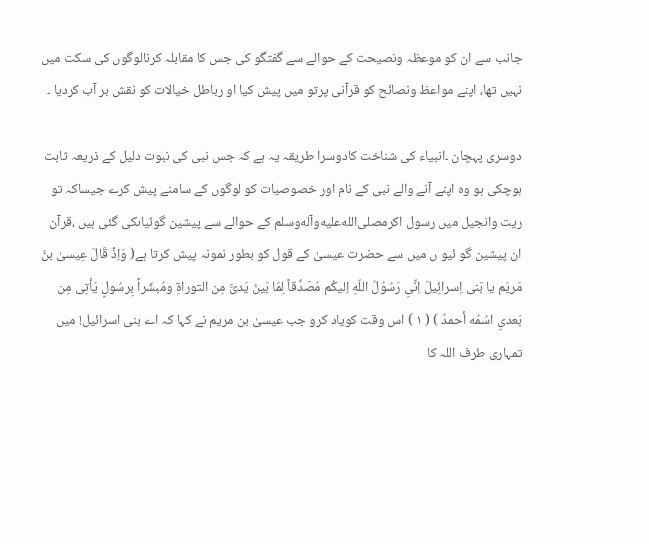جانب سے ان کو موعظہ ونصیحت کے حوالے سے گفتگو کی جس کا مقابلہ کرنالوگوں کی سکت میں نہیں تھا، اپنے مواعظ ونصائح کو قرآنی پرتو میں پیش کیا او رباطل خیالات کو نقش بر آب کردیا ۔

دوسری پہچان ۔انبیاء کی شناخت کادوسرا طریقہ یہ ہے کہ جس نبی کی نبوت دلیل کے ذریعہ ثابت ہوچکی ہو وہ اپنے آنے والے نبی کے نام اور خصوصیات کو لوگوں کے سامنے پیش کرے جیساکہ تو ریت وانجیل میں رسول اکرمصلى‌الله‌عليه‌وآله‌وسلم کے حوالے سے پیشین گوئیاںکی گئی ہیں ،قرآن ان پیشین گو ئیو ں میں سے حضرت عیسیٰ کے قول کو بطور نمونہ پیش کرتا ہے( وَاِذْ قَالَ عِیسیٰ بنُ مَریَم یا بَنی اِسرائِیلَ اِنِّیِ رَسُوُلُ اللّهِ اِلیکُم مُصَدِّقاً لِمَا بَینَ یَدیَّ مِن التوراةِ ومُبشّراً بِرسُولٍ یَأتِی مِن بَعدیِ اسُمُه أحمدُ ) ( ۱ ) اس وقت کویاد کرو جب عیسیٰ بن مریم نے کہا کہ اے بنی اسرائیل! میں تمہاری طرف اللہ کا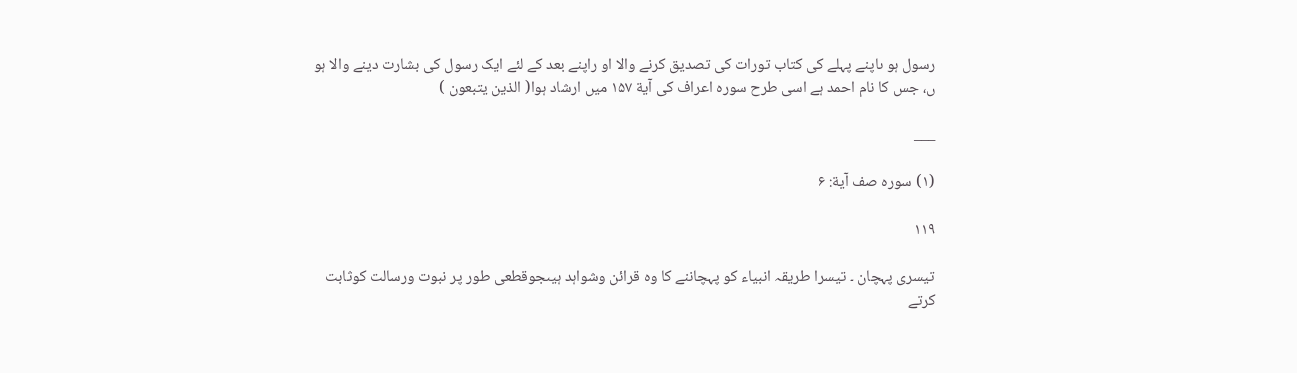رسول ہو ںاپنے پہلے کی کتاب تورات کی تصدیق کرنے والا او راپنے بعد کے لئے ایک رسول کی بشارت دینے والا ہو ں، جس کا نام احمد ہے اسی طرح سورہ اعراف کی آیة ۱۵۷ میں ارشاد ہوا( الذین یتبعون )

___

(۱) سورہ صف آیة: ۶

۱۱۹

تیسری پہچان ۔ تیسرا طریقہ انبیاء کو پہچاننے کا وہ قرائن وشواہد ہیںجوقطعی طور پر نبوت ورسالت کوثابت کرتے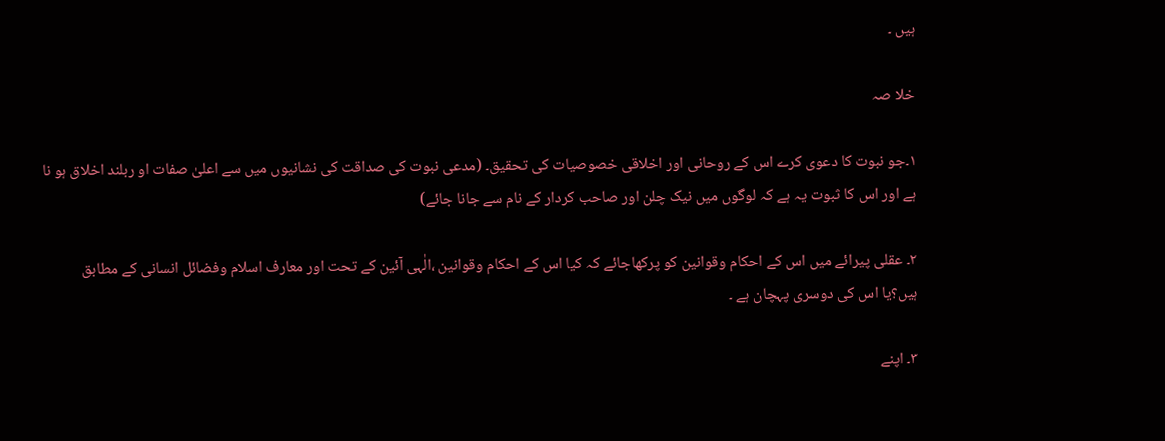ہیں ۔

خلا صہ

۱۔جو نبوت کا دعوی کرے اس کے روحانی اور اخلاقی خصوصیات کی تحقیق۔ (مدعی نبوت کی صداقت کی نشانیوں میں سے اعلیٰ صفات او ربلند اخلاق ہو نا ہے اور اس کا ثبوت یہ ہے کہ لوگوں میں نیک چلن اور صاحب کردار کے نام سے جانا جائے)

۲۔ عقلی پیرائے میں اس کے احکام وقوانین کو پرکھاجائے کہ کیا اس کے احکام وقوانین ،الٰہی آئین کے تحت اور معارف اسلام وفضائل انسانی کے مطابق ہیں؟یا اس کی دوسری پہچان ہے ۔

۳۔ اپنے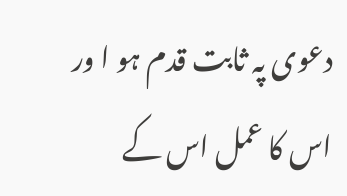دعوی پہ ثابت قدم ہو ا ور اس کا عمل اس کے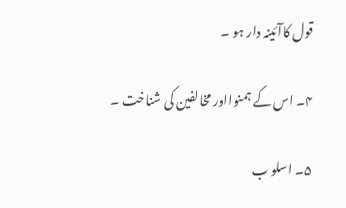قول کاآئینہ دار ہو ۔

۴۔ اس کے ہمنوااور مخالفین کی شناخت ۔

۵۔ اسلو ب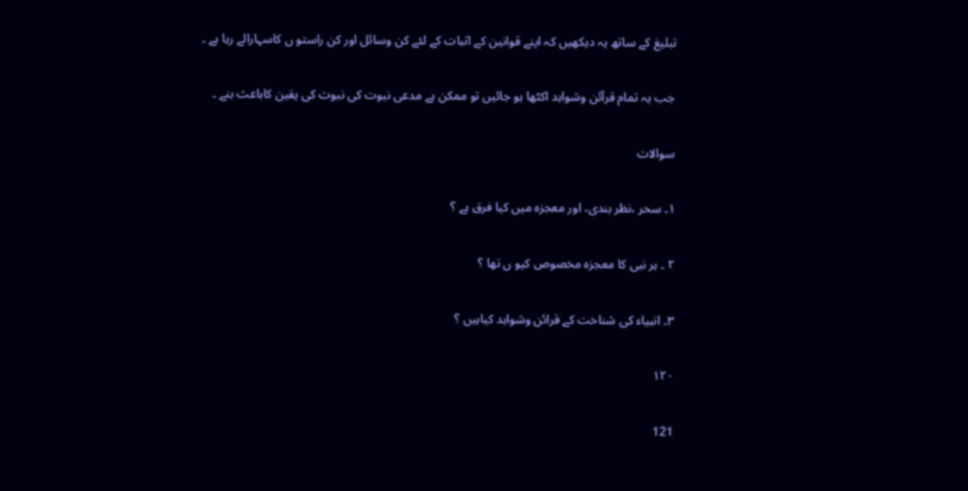تبلیغ کے ساتھ یہ دیکھیں کہ اپنے قوانین کے اثبات کے لئے کن وسائل اور کن راستو ں کاسہارالے رہا ہے ۔

جب یہ تمام قرآئن وشواہد اکٹھا ہو جائیں تو ممکن ہے مدعی نبوت کی نبوت کی یقین کاباعث بنے ۔

سوالات

۱۔ سحر ،نظر بندی، اور معجزہ میں کیا فرق ہے ؟

۲ ۔ ہر نبی کا معجزہ مخصوص کیو ں تھا ؟

۳۔ انبیاء کی شناخت کے قرائن وشواہد کیاہیں ؟

۱۲۰

121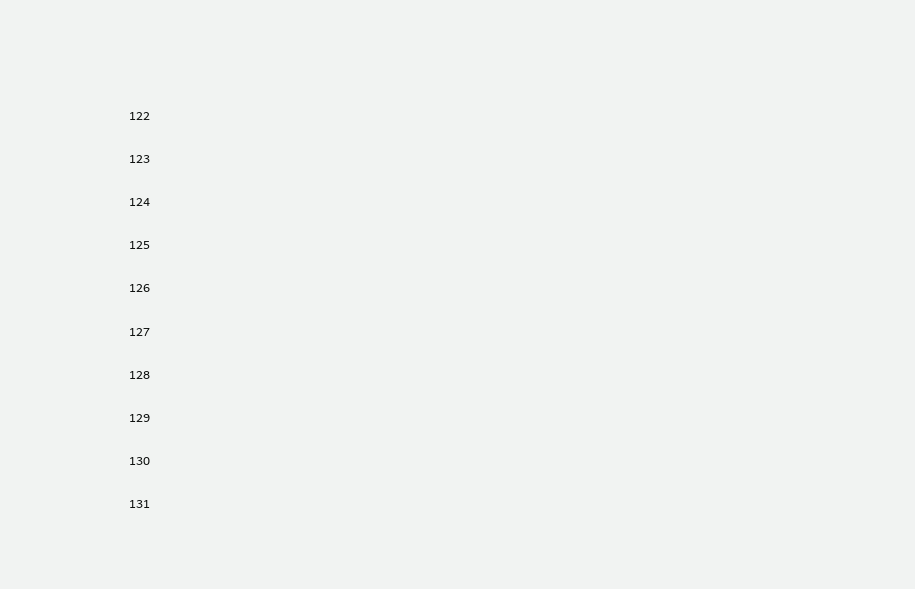122

123

124

125

126

127

128

129

130

131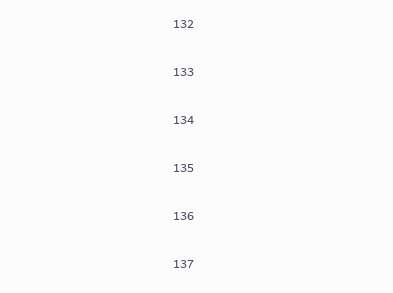132

133

134

135

136

137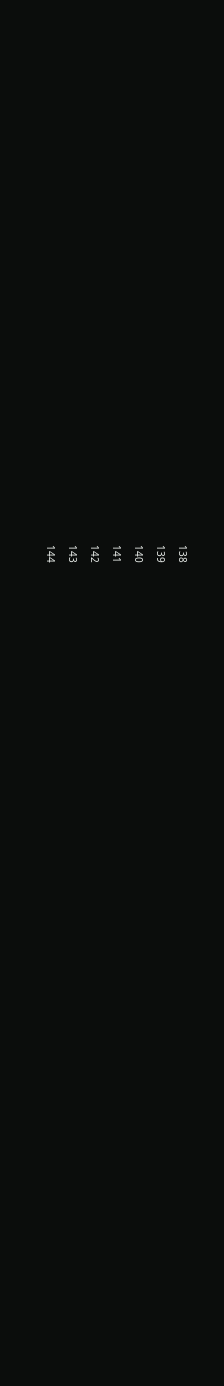138

139

140

141

142

143

144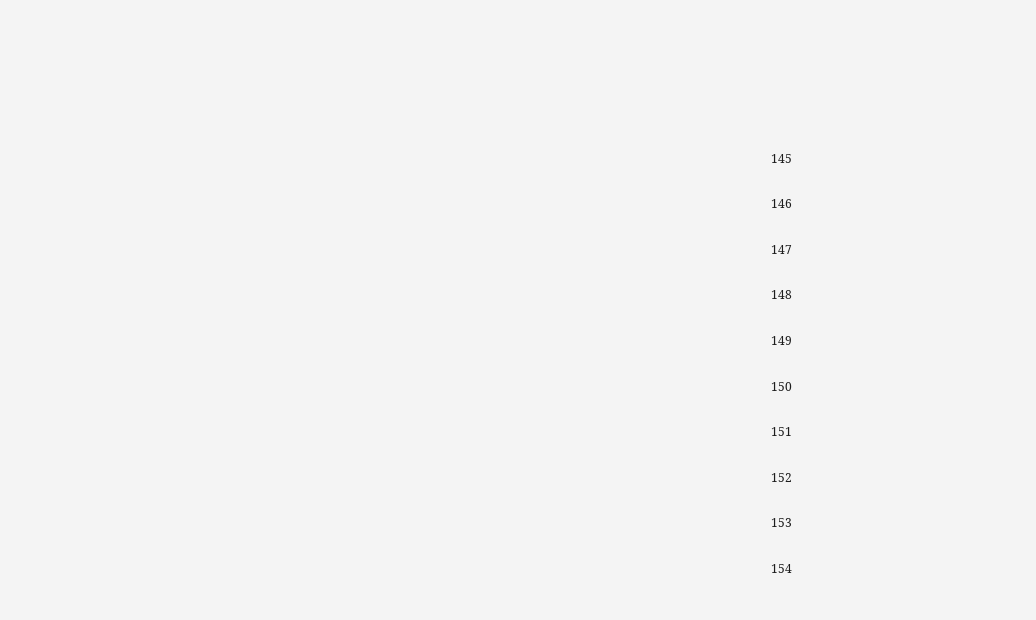145

146

147

148

149

150

151

152

153

154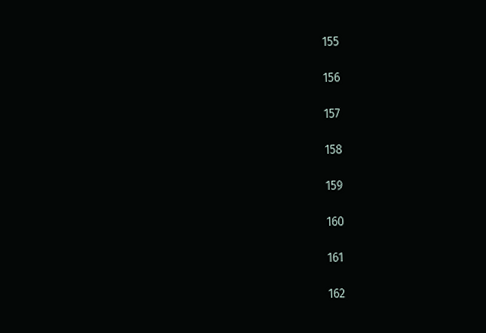155

156

157

158

159

160

161

162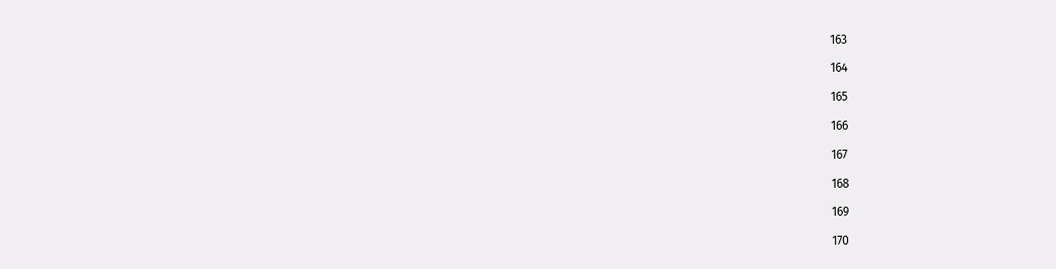163

164

165

166

167

168

169

170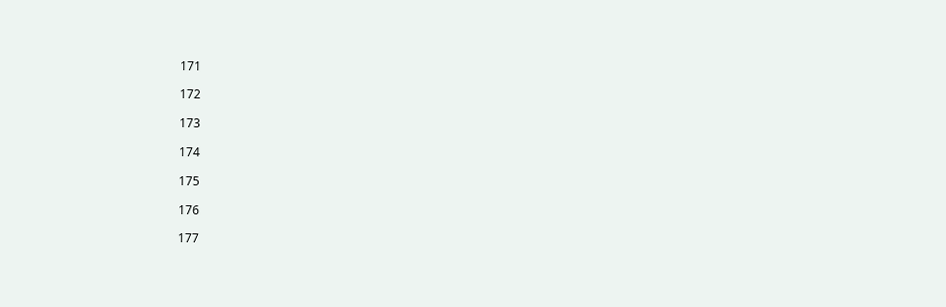171

172

173

174

175

176

177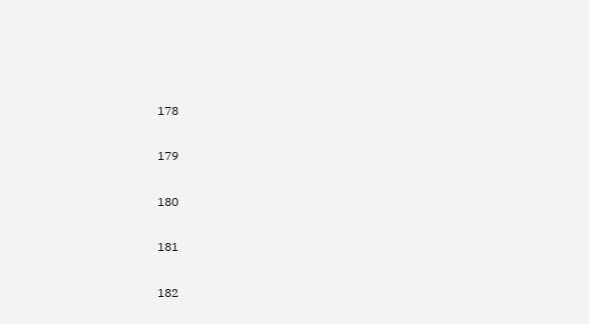178

179

180

181

182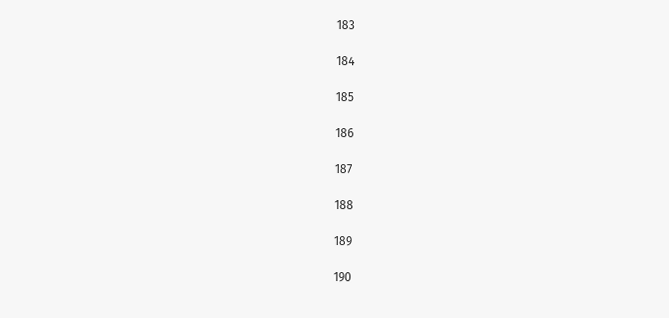183

184

185

186

187

188

189

190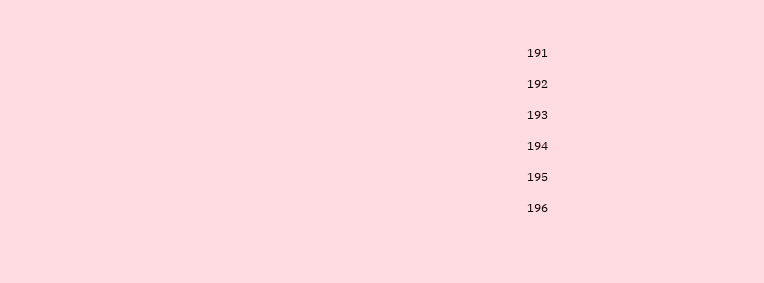191

192

193

194

195

196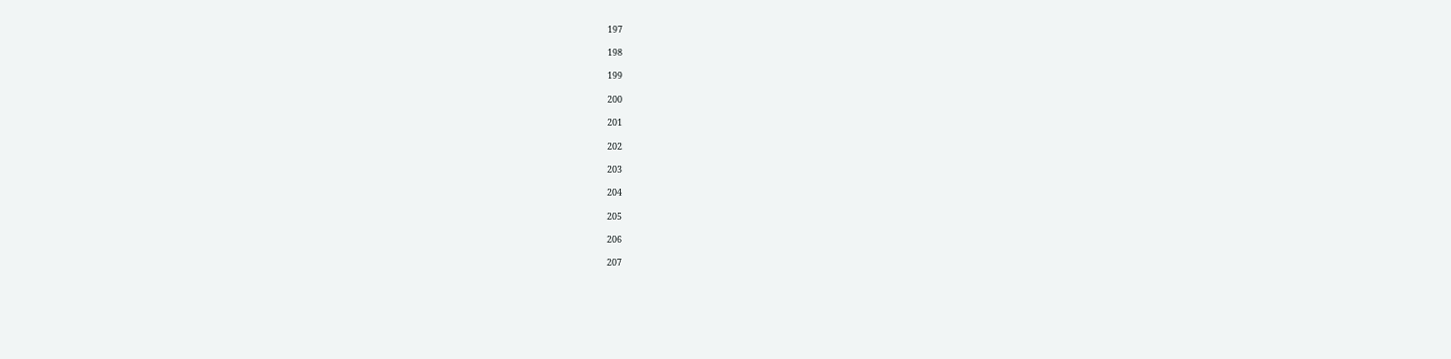197

198

199

200

201

202

203

204

205

206

207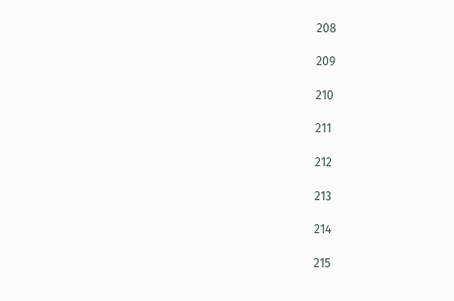208

209

210

211

212

213

214

215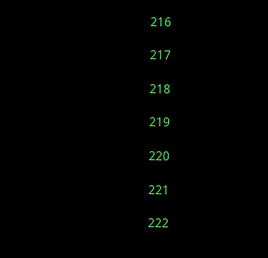216

217

218

219

220

221

222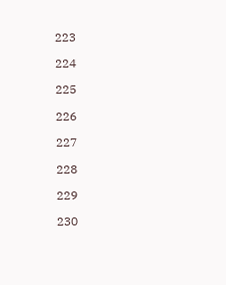223

224

225

226

227

228

229

230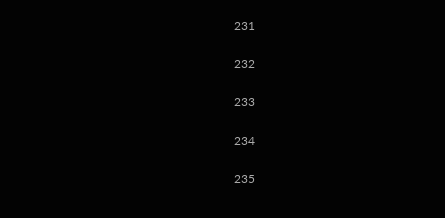231

232

233

234

235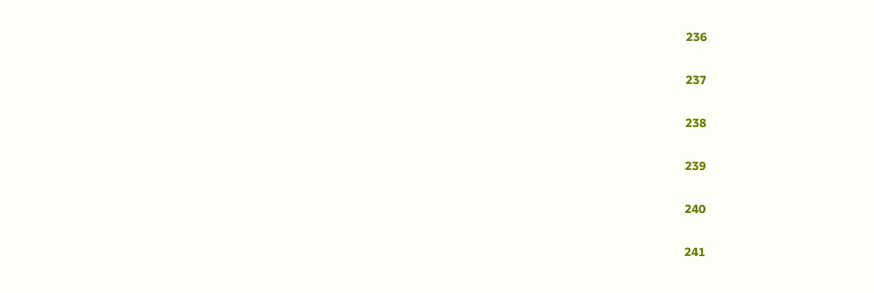236

237

238

239

240

241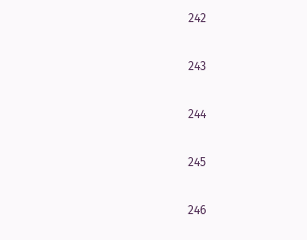242

243

244

245

246